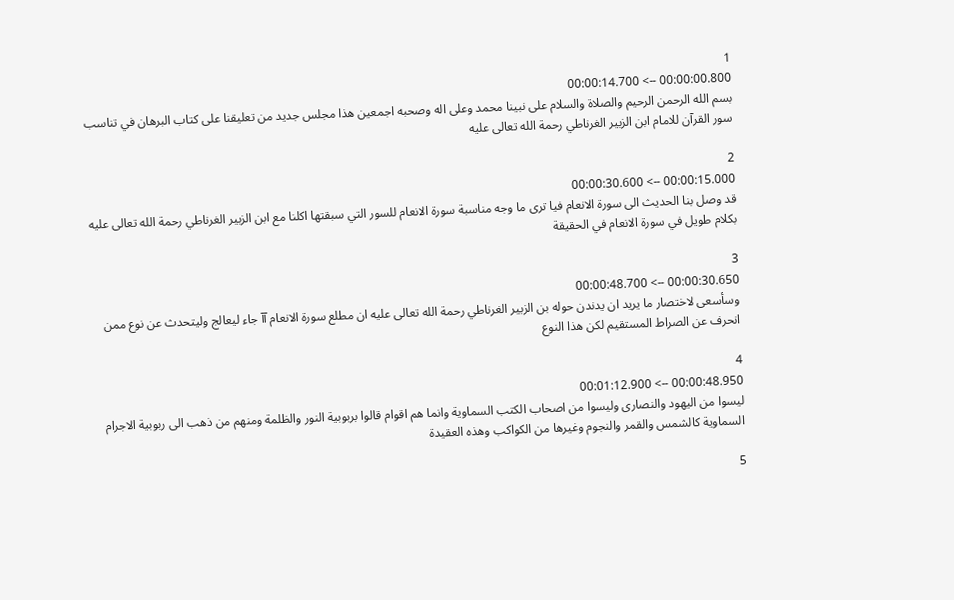1
00:00:00.800 --> 00:00:14.700
بسم الله الرحمن الرحيم والصلاة والسلام على نبينا محمد وعلى اله وصحبه اجمعين هذا مجلس جديد من تعليقنا على كتاب البرهان في تناسب سور القرآن للامام ابن الزبير الغرناطي رحمة الله تعالى عليه

2
00:00:15.000 --> 00:00:30.600
قد وصل بنا الحديث الى سورة الانعام فيا ترى ما وجه مناسبة سورة الانعام للسور التي سبقتها اكلنا مع ابن الزبير الغرناطي رحمة الله تعالى عليه بكلام طويل في سورة الانعام في الحقيقة

3
00:00:30.650 --> 00:00:48.700
وسأسعى لاختصار ما يريد ان يدندن حوله بن الزبير الغرناطي رحمة الله تعالى عليه ان مطلع سورة الانعام آآ جاء ليعالج وليتحدث عن نوع ممن انحرف عن الصراط المستقيم لكن هذا النوع

4
00:00:48.950 --> 00:01:12.900
ليسوا من اليهود والنصارى وليسوا من اصحاب الكتب السماوية وانما هم اقوام قالوا بربوبية النور والظلمة ومنهم من ذهب الى ربوبية الاجرام السماوية كالشمس والقمر والنجوم وغيرها من الكواكب وهذه العقيدة

5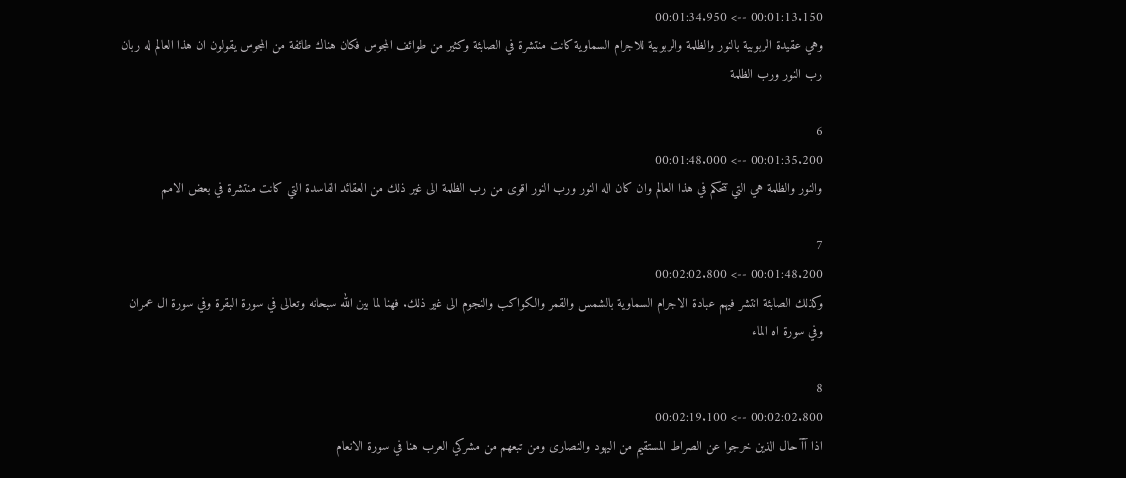00:01:13.150 --> 00:01:34.950
وهي عقيدة الربوبية بالنور والظلمة والربوبية للاجرام السماوية كانت منتشرة في الصابئة وكثير من طوائف المجوس فكان هناك طائفة من المجوس يقولون ان هذا العالم له ربان رب النور ورب الظلمة

6
00:01:35.200 --> 00:01:48.000
والنور والظلمة هي التي تتحكم في هذا العالم وان كان اله النور ورب النور اقوى من رب الظلمة الى غير ذلك من العقائد الفاسدة التي كانت منتشرة في بعض الامم

7
00:01:48.200 --> 00:02:02.800
وكذلك الصابئة انتشر فيهم عبادة الاجرام السماوية بالشمس والقمر والكواكب والنجوم الى غير ذلك. فهنا لما بين الله سبحانه وتعالى في سورة البقرة وفي سورة ال عمران وفي سورة اه الماء

8
00:02:02.800 --> 00:02:19.100
اذا آآ حال الذين خرجوا عن الصراط المستقيم من اليهود والنصارى ومن تبعهم من مشركي العرب هنا في سورة الانعام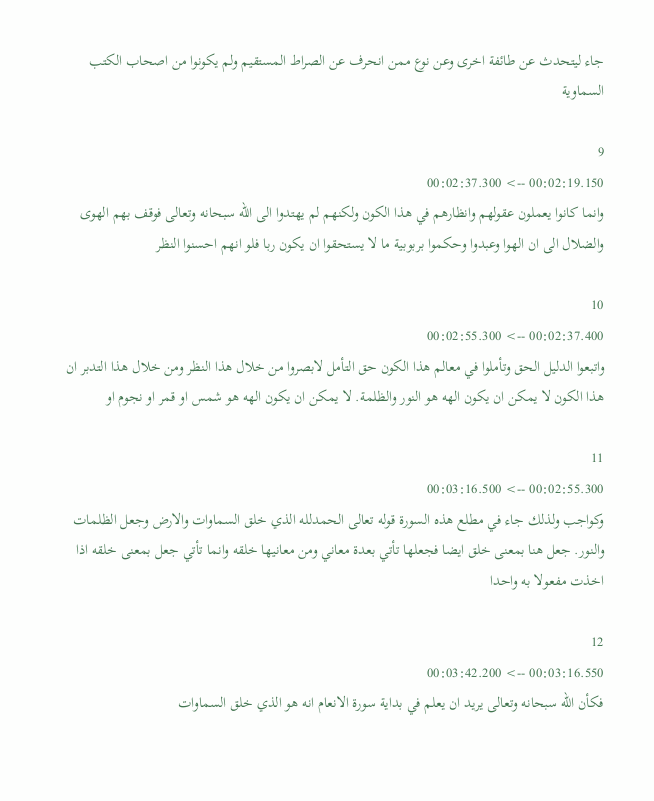جاء ليتحدث عن طائفة اخرى وعن نوع ممن انحرف عن الصراط المستقيم ولم يكونوا من اصحاب الكتب السماوية

9
00:02:19.150 --> 00:02:37.300
وانما كانوا يعملون عقولهم وانظارهم في هذا الكون ولكنهم لم يهتدوا الى الله سبحانه وتعالى فوقف بهم الهوى والضلال الى ان الهوا وعبدوا وحكموا بربوبية ما لا يستحقوا ان يكون ربا فلو انهم احسنوا النظر

10
00:02:37.400 --> 00:02:55.300
واتبعوا الدليل الحق وتأملوا في معالم هذا الكون حق التأمل لابصروا من خلال هذا النظر ومن خلال هذا التدبر ان هذا الكون لا يمكن ان يكون الهه هو النور والظلمة. لا يمكن ان يكون الهه هو شمس او قمر او نجوم او

11
00:02:55.300 --> 00:03:16.500
وكواجب ولذلك جاء في مطلع هذه السورة قوله تعالى الحمدلله الذي خلق السماوات والارض وجعل الظلمات والنور. جعل هنا بمعنى خلق ايضا فجعلها تأتي بعدة معاني ومن معانيها خلقه وانما تأتي جعل بمعنى خلقه اذا اخذت مفعولا به واحدا

12
00:03:16.550 --> 00:03:42.200
فكأن الله سبحانه وتعالى يريد ان يعلم في بداية سورة الانعام انه هو الذي خلق السماوات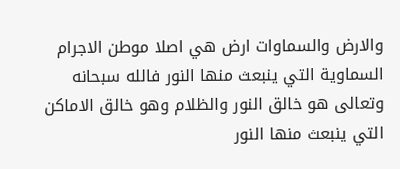والارض والسماوات ارض هي اصلا موطن الاجرام السماوية التي ينبعث منها النور فالله سبحانه وتعالى هو خالق النور والظلام وهو خالق الاماكن التي ينبعث منها النور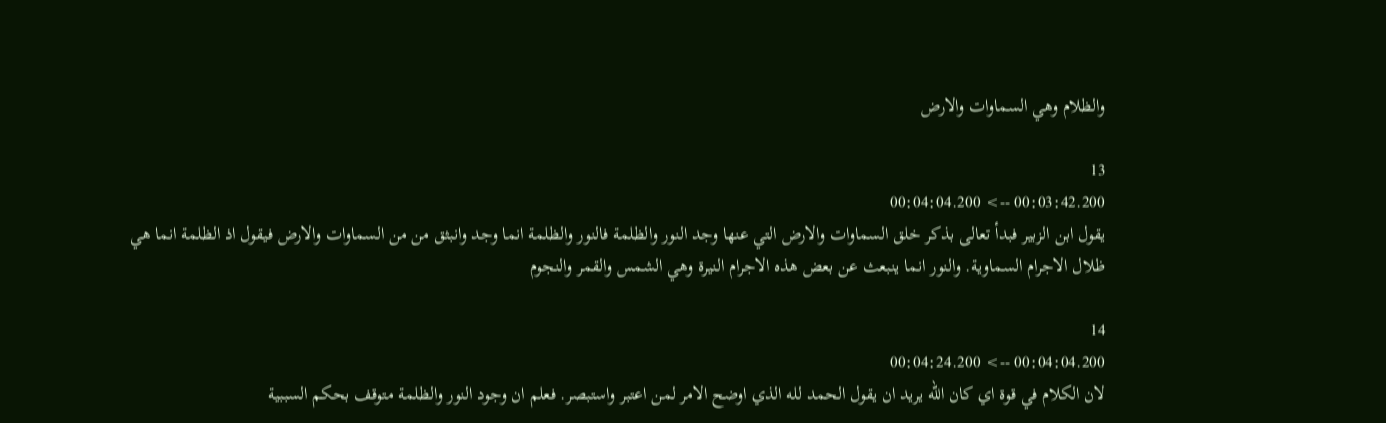والظلام وهي السماوات والارض

13
00:03:42.200 --> 00:04:04.200
يقول ابن الزبير فبدأ تعالى بذكر خلق السماوات والارض التي عنها وجد النور والظلمة فالنور والظلمة انما وجد وانبثق من من السماوات والارض فيقول اذ الظلمة انما هي ظلال الاجرام السماوية. والنور انما ينبعث عن بعض هذه الاجرام النيرة وهي الشمس والقمر والنجوم

14
00:04:04.200 --> 00:04:24.200
لان الكلام في قوة اي كان الله يريد ان يقول الحمد لله الذي اوضح الامر لمن اعتبر واستبصر. فعلم ان وجود النور والظلمة متوقف بحكم السببية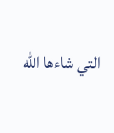التي شاءها الله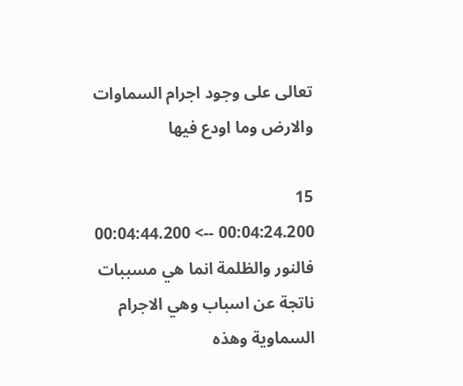تعالى على وجود اجرام السماوات والارض وما اودع فيها

15
00:04:24.200 --> 00:04:44.200
فالنور والظلمة انما هي مسببات ناتجة عن اسباب وهي الاجرام السماوية وهذه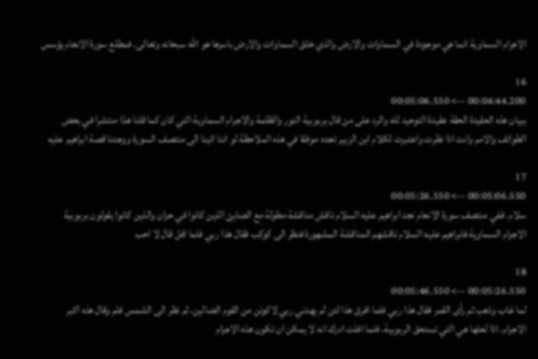الاجرام السماوية انما هي موجودة في السماوات والارض والذي خلق السماوات والارض باسرها هو الله سبحانه وتعالى. فمطلع سورة الانعام يؤسس

16
00:04:44.200 --> 00:05:06.550
ببيان هذه العقيدة الحقة عقيدة التوحيد لله والرد على من قال بربوبية النور والظلمة والاجرام السماوية التي كان كما قلنا هذا منتشرا في بعض الطوائف والامم وانت اذا نظرت واعتبرت لكلام ابن الزبير تجده موفقا في هذه الملاحظة لو اننا اتينا الى منتصف السورة ووجدنا قصة ابراهيم عليه

17
00:05:06.550 --> 00:05:26.550
سلام. ففي منتصف سورة الانعام نجد ابراهيم عليه السلام ناقش مناقشة مطولة مع الصابئ الذين كانوا في حران والذين كانوا يقولون بربوبية الاجرام السماوية فابراهيم عليه السلام ناقشهم المناقشة المشهورة فنظر الى كوكب فقال هذا ربي فلما افل قال لا احب

18
00:05:26.550 --> 00:05:46.550
لما غاب وذهب ثم رأى القمر فقال هذا ربي فلما افرق هذا لئن لم يهدني ربي لاكونن من القوم الضالين. ثم نظر الى الشمس فلم وقال هذه اكبر الاجرام. اذا لعلها هي التي تستحق الربوبية. فلما افلت ادرك انه لا يمكن ان تكون هذه الاجرام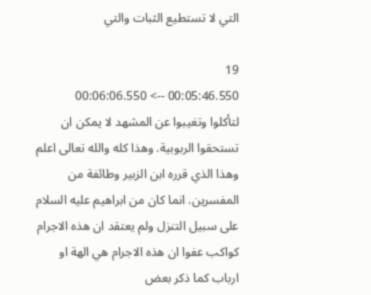التي لا تستطيع الثبات والتي

19
00:05:46.550 --> 00:06:06.550
لتأكلوا وتغيبوا عن المشهد لا يمكن ان تستحقوا الربوبية. وهذا كله والله تعالى اعلم وهذا الذي قرره ابن الزبير وطائفة من المفسرين. انما كان من ابراهيم عليه السلام على سبيل التنزل ولم يعتقد ان هذه الاجرام كواكب عفوا ان هذه الاجرام هي الهة او ارباب كما ذكر بعض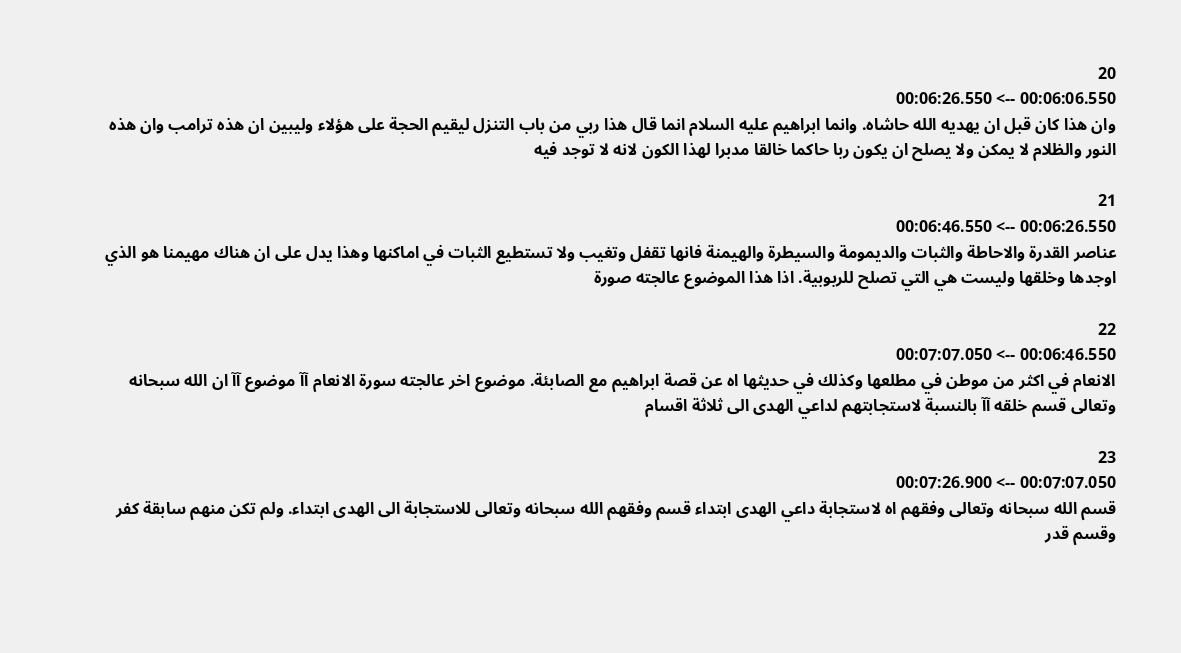20
00:06:06.550 --> 00:06:26.550
وان هذا كان قبل ان يهديه الله حاشاه. وانما ابراهيم عليه السلام انما قال هذا ربي من باب التنزل ليقيم الحجة على هؤلاء وليبين ان هذه ترامب وان هذه النور والظلام لا يمكن ولا يصلح ان يكون ربا حاكما خالقا مدبرا لهذا الكون لانه لا توجد فيه

21
00:06:26.550 --> 00:06:46.550
عناصر القدرة والاحاطة والثبات والديمومة والسيطرة والهيمنة فانها تقفل وتغيب ولا تستطيع الثبات في اماكنها وهذا يدل على ان هناك مهيمنا هو الذي اوجدها وخلقها وليست هي التي تصلح للربوبية. اذا هذا الموضوع عالجته صورة

22
00:06:46.550 --> 00:07:07.050
الانعام في اكثر من موطن في مطلعها وكذلك في حديثها اه عن قصة ابراهيم مع الصابئة. موضوع اخر عالجته سورة الانعام آآ موضوع آآ ان الله سبحانه وتعالى قسم خلقه آآ بالنسبة لاستجابتهم لداعي الهدى الى ثلاثة اقسام

23
00:07:07.050 --> 00:07:26.900
قسم الله سبحانه وتعالى وفقهم اه لاستجابة داعي الهدى ابتداء قسم وفقهم الله سبحانه وتعالى للاستجابة الى الهدى ابتداء. ولم تكن منهم سابقة كفر وقسم قدر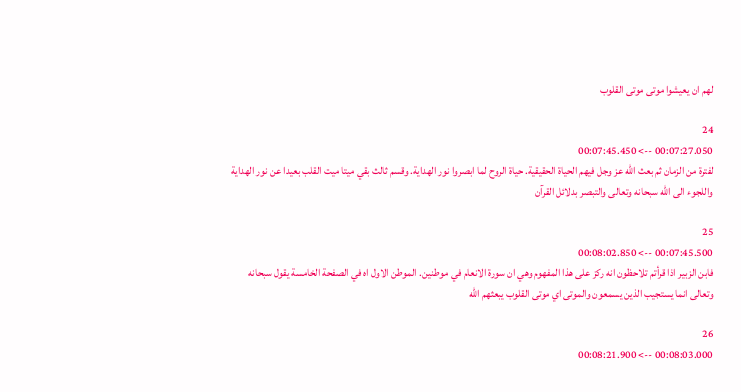لهم ان يعيشوا موتى موتى القلوب

24
00:07:27.050 --> 00:07:45.450
لفترة من الزمان ثم بعث الله عز وجل فيهم الحياة الحقيقية. حياة الروح لما ابصروا نور الهداية. وقسم ثالث بقي ميتا ميت القلب بعيدا عن نور الهداية واللجوء الى الله سبحانه وتعالى والتبصر بدلائل القرآن

25
00:07:45.500 --> 00:08:02.850
فابن الزبير اذا قرأتم تلاحظون انه ركز على هذا المفهوم وهي ان سورة الانعام في موطنين. الموطن الاول اه في الصفحة الخامسة يقول سبحانه وتعالى انما يستجيب الذين يسمعون والموتى اي موتى القلوب يبعثهم الله

26
00:08:03.000 --> 00:08:21.900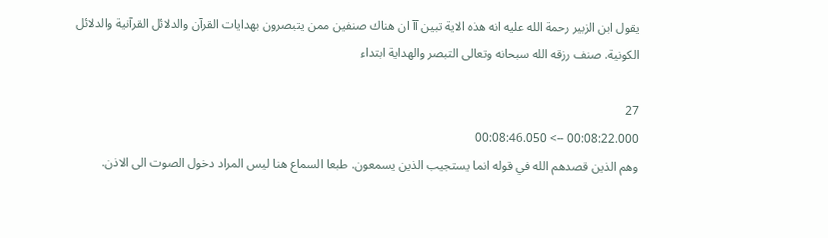يقول ابن الزبير رحمة الله عليه انه هذه الاية تبين آآ ان هناك صنفين ممن يتبصرون بهدايات القرآن والدلائل القرآنية والدلائل الكونية. صنف رزقه الله سبحانه وتعالى التبصر والهداية ابتداء

27
00:08:22.000 --> 00:08:46.050
وهم الذين قصدهم الله في قوله انما يستجيب الذين يسمعون. طبعا السماع هنا ليس المراد دخول الصوت الى الاذن.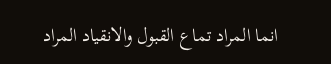انما المراد تماع القبول والانقياد المراد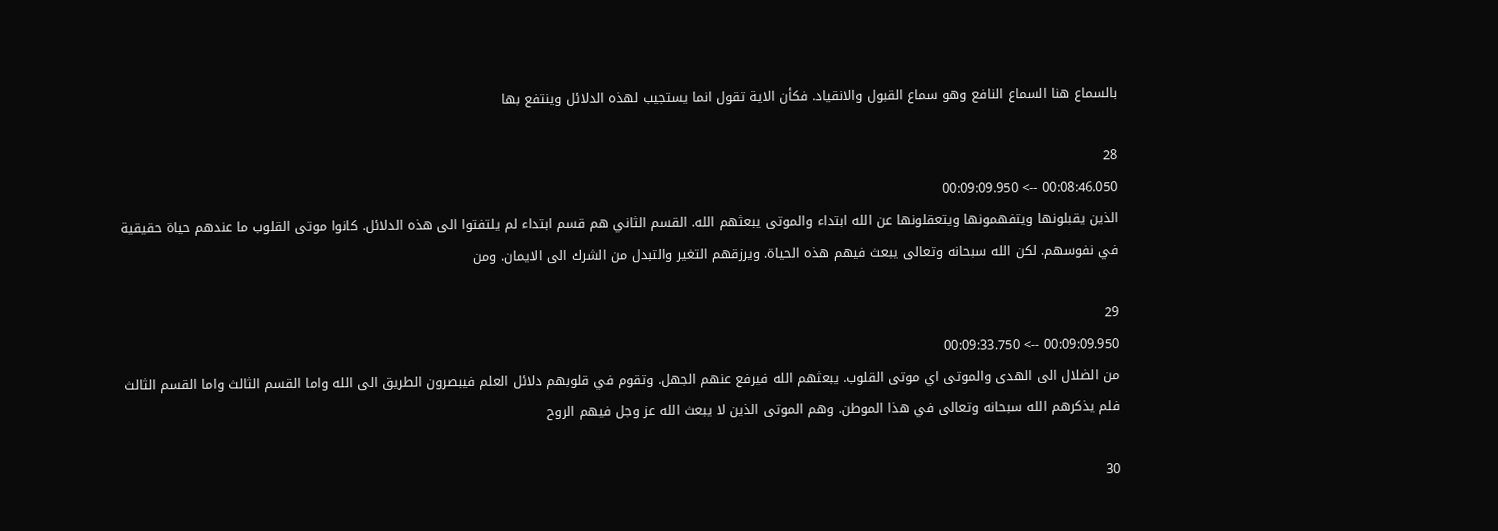بالسماع هنا السماع النافع وهو سماع القبول والانقياد. فكأن الاية تقول انما يستجيب لهذه الدلائل وينتفع بها

28
00:08:46.050 --> 00:09:09.950
الذين يقبلونها ويتفهمونها ويتعقلونها عن الله ابتداء والموتى يبعثهم الله. القسم الثاني هم قسم ابتداء لم يلتفتوا الى هذه الدلائل. كانوا موتى القلوب ما عندهم حياة حقيقية في نفوسهم. لكن الله سبحانه وتعالى يبعث فيهم هذه الحياة. ويرزقهم التغير والتبدل من الشرك الى الايمان. ومن

29
00:09:09.950 --> 00:09:33.750
من الضلال الى الهدى والموتى اي موتى القلوب. يبعثهم الله فيرفع عنهم الجهل. وتقوم في قلوبهم دلائل العلم فيبصرون الطريق الى الله واما القسم الثالث واما القسم الثالث فلم يذكرهم الله سبحانه وتعالى في هذا الموطن. وهم الموتى الذين لا يبعث الله عز وجل فيهم الروح

30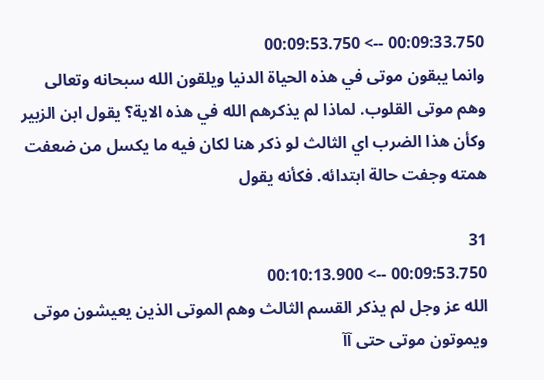00:09:33.750 --> 00:09:53.750
وانما يبقون موتى في هذه الحياة الدنيا ويلقون الله سبحانه وتعالى وهم موتى القلوب. لماذا لم يذكرهم الله في هذه الاية؟ يقول ابن الزبير وكأن هذا الضرب اي الثالث لو ذكر هنا لكان فيه ما يكسل من ضعفت همته وجفت حالة ابتدائه. فكأنه يقول

31
00:09:53.750 --> 00:10:13.900
الله عز وجل لم يذكر القسم الثالث وهم الموتى الذين يعيشون موتى ويموتون موتى حتى آآ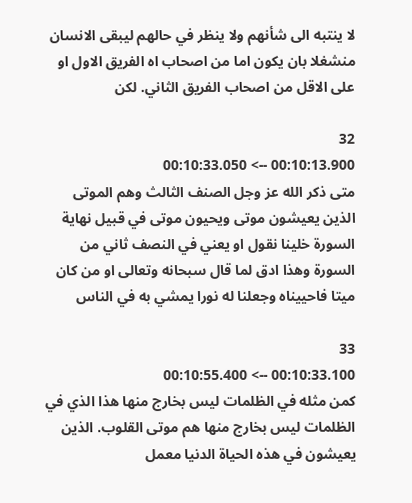لا ينتبه الى شأنهم ولا ينظر في حالهم ليبقى الانسان منشغلا بان يكون اما من اصحاب اه الفريق الاول او على الاقل من اصحاب الفريق الثاني. لكن

32
00:10:13.900 --> 00:10:33.050
متى ذكر الله عز وجل الصنف الثالث وهم الموتى الذين يعيشون موتى ويحيون موتى في قبيل نهاية السورة خلينا نقول او يعني في النصف ثاني من السورة وهذا ادق لما قال سبحانه وتعالى او من كان ميتا فاحييناه وجعلنا له نورا يمشي به في الناس

33
00:10:33.100 --> 00:10:55.400
كمن مثله في الظلمات ليس بخارج منها هذا الذي في الظلمات ليس بخارج منها هم موتى القلوب. الذين يعيشون في هذه الحياة الدنيا معمل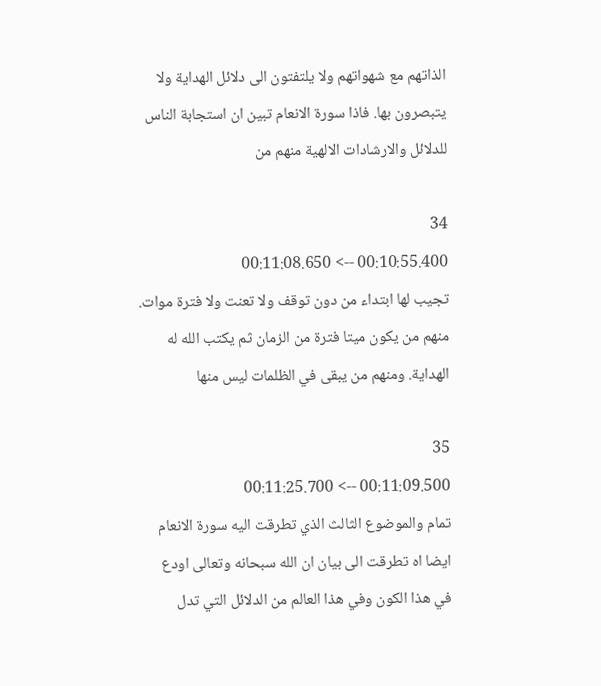الذاتهم مع شهواتهم ولا يلتفتون الى دلائل الهداية ولا يتبصرون بها. فاذا سورة الانعام تبين ان استجابة الناس للدلائل والارشادات الالهية منهم من

34
00:10:55.400 --> 00:11:08.650
تجيب لها ابتداء من دون توقف ولا تعنت ولا فترة موات. منهم من يكون ميتا فترة من الزمان ثم يكتب الله له الهداية. ومنهم من يبقى في الظلمات ليس منها

35
00:11:09.500 --> 00:11:25.700
تمام والموضوع الثالث الذي تطرقت اليه سورة الانعام ايضا اه تطرقت الى بيان ان الله سبحانه وتعالى اودع في هذا الكون وفي هذا العالم من الدلائل التي تدل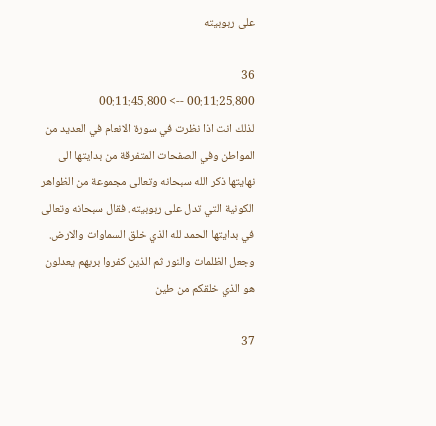على ربوبيته

36
00:11:25.800 --> 00:11:45.800
لذلك انت اذا نظرت في سورة الانعام في العديد من المواطن وفي الصفحات المتفرقة من بدايتها الى نهايتها ذكر الله سبحانه وتعالى مجموعة من الظواهر الكونية التي تدل على ربوبيته. فقال سبحانه وتعالى في بدايتها الحمد لله الذي خلق السماوات والارض. وجعل الظلمات والنور ثم الذين كفروا بربهم يعدلون هو الذي خلقكم من طين

37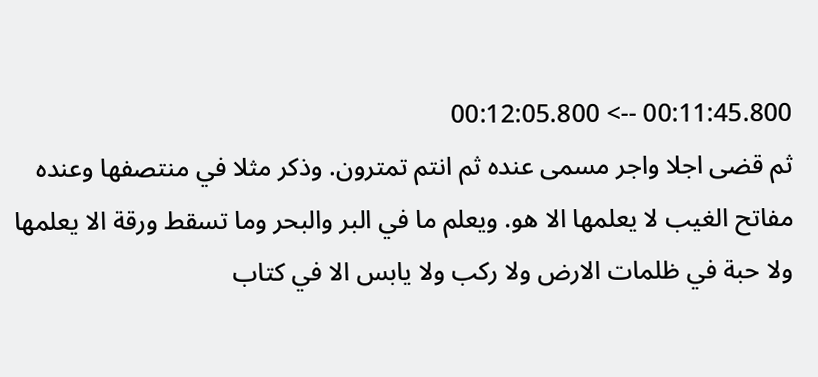00:11:45.800 --> 00:12:05.800
ثم قضى اجلا واجر مسمى عنده ثم انتم تمترون. وذكر مثلا في منتصفها وعنده مفاتح الغيب لا يعلمها الا هو. ويعلم ما في البر والبحر وما تسقط ورقة الا يعلمها ولا حبة في ظلمات الارض ولا ركب ولا يابس الا في كتاب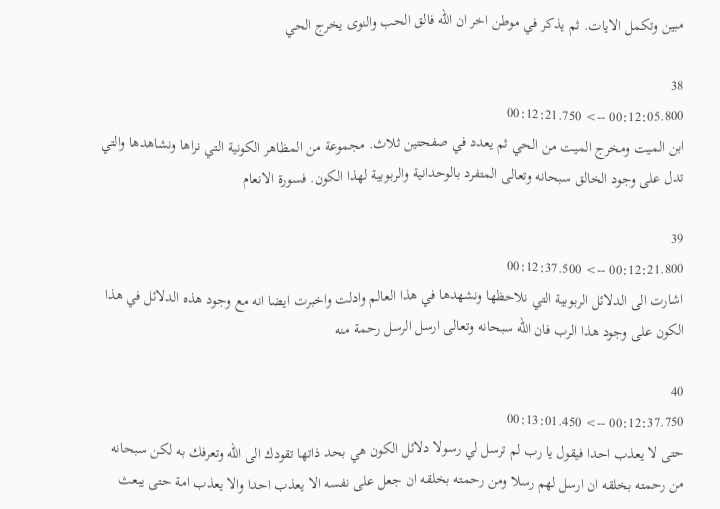مبين وتكمل الايات. ثم يذكر في موطن اخر ان الله فالق الحب والنوى يخرج الحي

38
00:12:05.800 --> 00:12:21.750
ابن الميت ومخرج الميت من الحي ثم يعدد في صفحتين ثلاث. مجموعة من المظاهر الكونية التي نراها ونشاهدها والتي تدل على وجود الخالق سبحانه وتعالى المتفرد بالوحدانية والربوبية لهذا الكون. فسورة الانعام

39
00:12:21.800 --> 00:12:37.500
اشارت الى الدلائل الربوبية التي نلاحظها ونشهدها في هذا العالم وادلت واخبرت ايضا انه مع وجود هذه الدلائل في هذا الكون على وجود هذا الرب فان الله سبحانه وتعالى ارسل الرسل رحمة منه

40
00:12:37.750 --> 00:13:01.450
حتى لا يعذب احدا فيقول يا رب لم ترسل لي رسولا دلائل الكون هي بحد ذاتها تقودك الى الله وتعرفك به لكن سبحانه من رحمته بخلقه ان ارسل لهم رسلا ومن رحمته بخلقه ان جعل على نفسه الا يعذب احدا والا يعذب امة حتى يبعث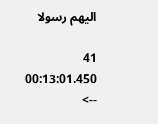اليهم رسولا

41
00:13:01.450 -->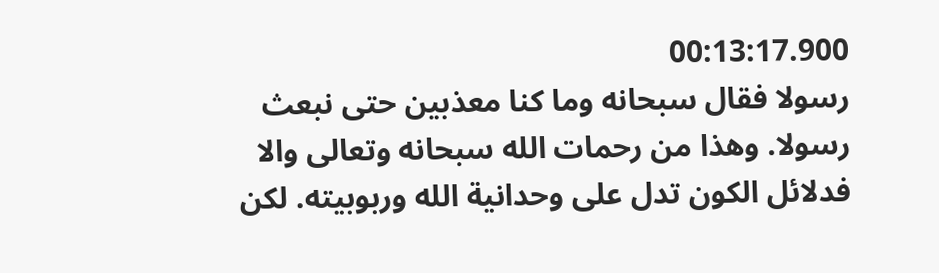00:13:17.900
رسولا فقال سبحانه وما كنا معذبين حتى نبعث رسولا. وهذا من رحمات الله سبحانه وتعالى والا فدلائل الكون تدل على وحدانية الله وربوبيته. لكن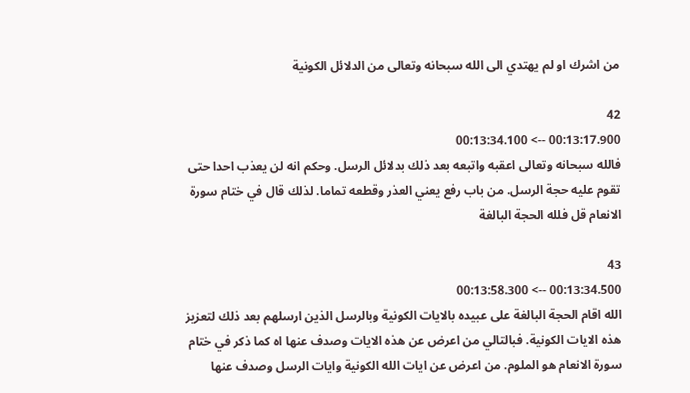من اشرك او لم يهتدي الى الله سبحانه وتعالى من الدلائل الكونية

42
00:13:17.900 --> 00:13:34.100
فالله سبحانه وتعالى اعقبه واتبعه بعد ذلك بدلائل الرسل. وحكم انه لن يعذب احدا حتى تقوم عليه حجة الرسل. من باب رفع يعني العذر وقطعه تماما. لذلك قال في ختام سورة الانعام قل فلله الحجة البالغة

43
00:13:34.500 --> 00:13:58.300
الله اقام الحجة البالغة على عبيده بالايات الكونية وبالرسل الذين ارسلهم بعد ذلك لتعزيز هذه الايات الكونية. فبالتالي من اعرض عن هذه الايات وصدف عنها اه كما ذكر في ختام سورة الانعام هو الملوم. من اعرض عن ايات الله الكونية وايات الرسل وصدف عنها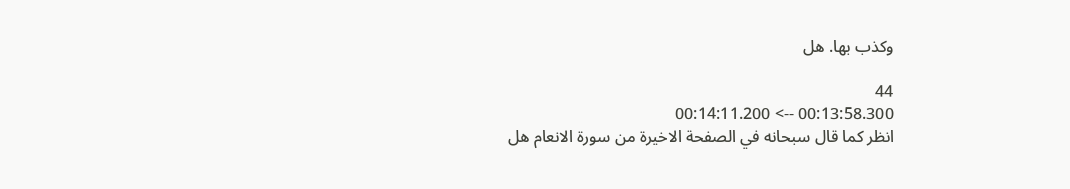وكذب بها. هل

44
00:13:58.300 --> 00:14:11.200
انظر كما قال سبحانه في الصفحة الاخيرة من سورة الانعام هل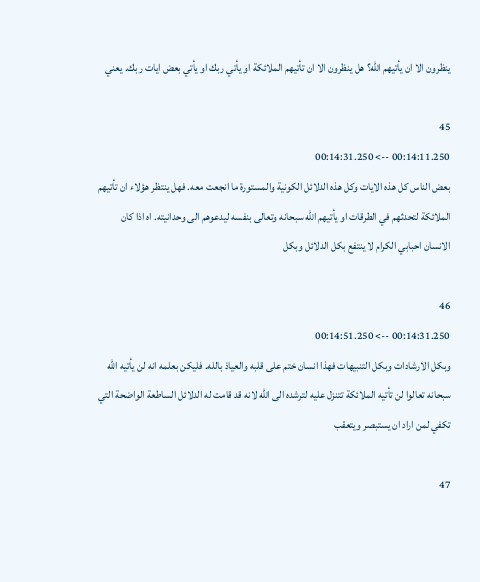ينظرون الا ان يأتيهم الله؟ هل ينظرون الا ان تأتيهم الملائكة او يأتي ربك او يأتي بعض ايات ربك. يعني

45
00:14:11.250 --> 00:14:31.250
بعض الناس كل هذه الايات وكل هذه الدلائل الكونية والمستورة ما انجعت معه. فهل ينتظر هؤلاء ان تأتيهم الملائكة لتحدثهم في الطرقات او يأتيهم الله سبحانه وتعالى بنفسه ليدعوهم الى وحدانيته. اه اذا كان الانسان احبابي الكرام لا ينتفع بكل الدلائل وبكل

46
00:14:31.250 --> 00:14:51.250
وبكل الارشادات وبكل التنبيهات فهذا انسان ختم على قلبه والعياذ بالله. فليكن بعلمه انه لن يأتيه الله سبحانه تعالوا لن تأتيه الملائكة تتنزل عليه لترشده الى الله لانه قد قامت له الدلائل الساطعة الواضحة التي تكفي لمن اراد ان يستبصر ويتعقب

47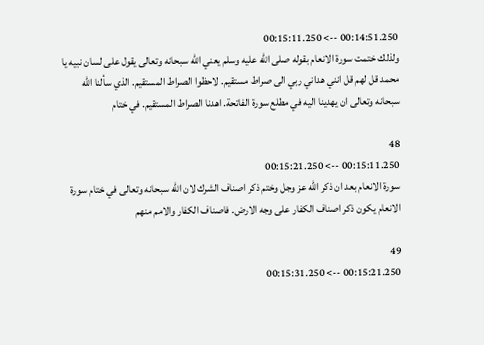00:14:51.250 --> 00:15:11.250
ولذلك ختمت سورة الانعام بقوله صلى الله عليه وسلم يعني الله سبحانه وتعالى يقول على لسان نبيه يا محمد قل لهم قل انني هداني ربي الى صراط مستقيم. لاحظوا الصراط المستقيم. الذي سألنا الله سبحانه وتعالى ان يهدينا اليه في مطلع سورة الفاتحة. اهدنا الصراط المستقيم. في ختام

48
00:15:11.250 --> 00:15:21.250
سورة الانعام بعد ان ذكر الله عز وجل وختم ذكر اصناف الشرك لان الله سبحانه وتعالى في ختام سورة الانعام يكون ذكر اصناف الكفار على وجه الارض. فاصناف الكفار والامم منهم

49
00:15:21.250 --> 00:15:31.250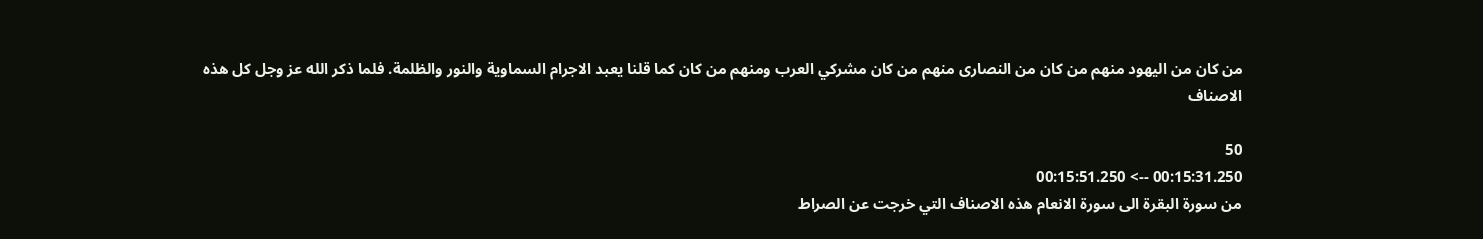من كان من اليهود منهم من كان من النصارى منهم من كان مشركي العرب ومنهم من كان كما قلنا يعبد الاجرام السماوية والنور والظلمة. فلما ذكر الله عز وجل كل هذه الاصناف

50
00:15:31.250 --> 00:15:51.250
من سورة البقرة الى سورة الانعام هذه الاصناف التي خرجت عن الصراط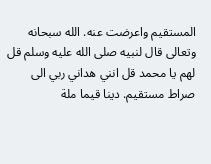المستقيم واعرضت عنه. الله سبحانه وتعالى قال لنبيه صلى الله عليه وسلم قل لهم يا محمد قل انني هداني ربي الى صراط مستقيم. دينا قيما ملة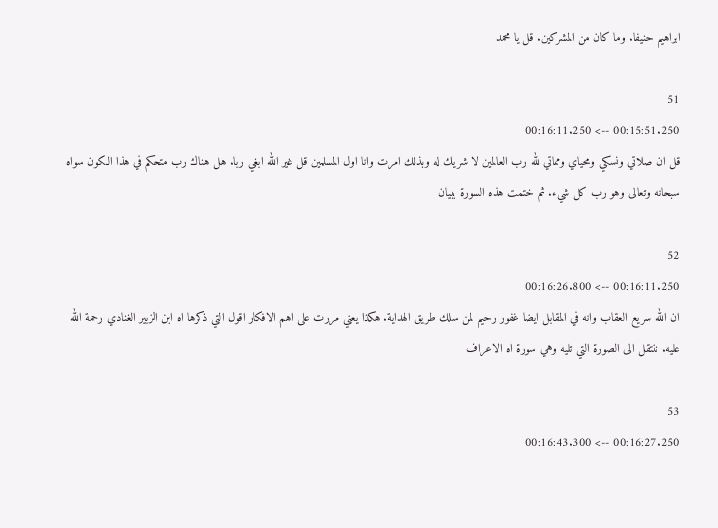ابراهيم حنيفا. وما كان من المشركين. قل يا محمد

51
00:15:51.250 --> 00:16:11.250
قل ان صلاتي ونسكي ومحياي ومماتي لله رب العالمين لا شريك له وبذلك امرت وانا اول المسلمين قل غير الله ابغي ربا. هل هناك رب متحكم في هذا الكون سواه سبحانه وتعالى وهو رب كل شيء. ثم ختمت هذه السورة ببيان

52
00:16:11.250 --> 00:16:26.800
ان الله سريع العقاب وانه في المقابل ايضا غفور رحيم لمن سلك طريق الهداية. هكذا يعني مررت على اهم الافكار اقول التي ذكرها اه ابن الزبير الغنادي رحمة الله عليه. ننتقل الى الصورة التي تليه وهي سورة اه الاعراف

53
00:16:27.250 --> 00:16:43.300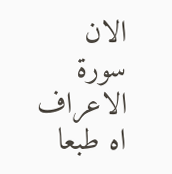الان سورة الاعراف اه طبعا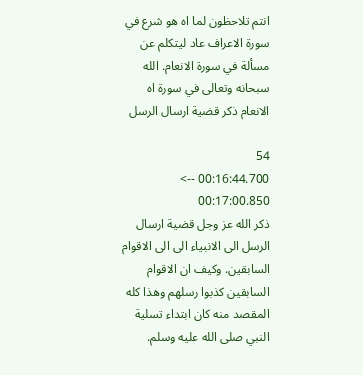انتم تلاحظون لما اه هو شرع في سورة الاعراف عاد ليتكلم عن مسألة في سورة الانعام. الله سبحانه وتعالى في سورة اه الانعام ذكر قضية ارسال الرسل

54
00:16:44.700 --> 00:17:00.850
ذكر الله عز وجل قضية ارسال الرسل الى الانبياء الى الى الاقوام السابقين. وكيف ان الاقوام السابقين كذبوا رسلهم وهذا كله المقصد منه كان ابتداء تسلية النبي صلى الله عليه وسلم.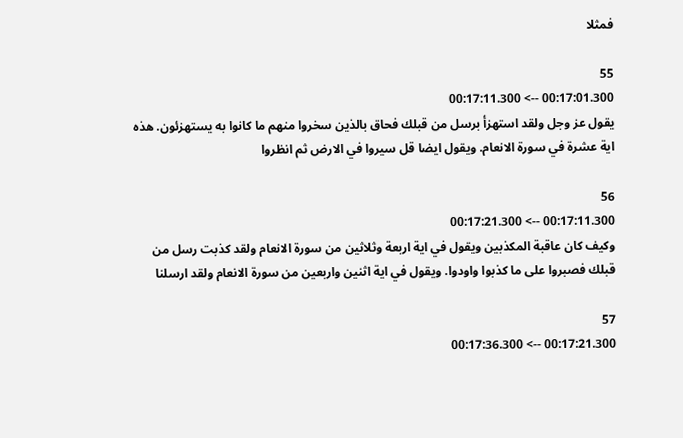فمثلا

55
00:17:01.300 --> 00:17:11.300
يقول عز وجل ولقد استهزأ برسل من قبلك فحاق بالذين سخروا منهم ما كانوا به يستهزئون. هذه اية عشرة في سورة الانعام. ويقول ايضا قل سيروا في الارض ثم انظروا

56
00:17:11.300 --> 00:17:21.300
وكيف كان عاقبة المكذبين ويقول في اية اربعة وثلاثين من سورة الانعام ولقد كذبت رسل من قبلك فصبروا على ما كذبوا واودوا. ويقول في اية اثنين واربعين من سورة الانعام ولقد ارسلنا

57
00:17:21.300 --> 00:17:36.300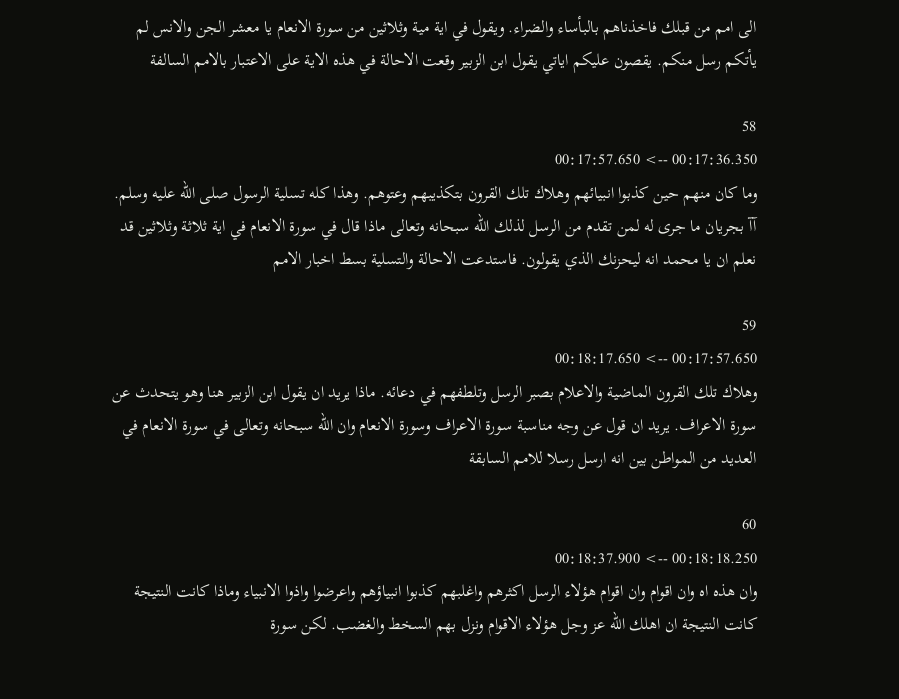الى امم من قبلك فاخذناهم بالبأساء والضراء. ويقول في اية مية وثلاثين من سورة الانعام يا معشر الجن والانس لم يأتكم رسل منكم. يقصون عليكم اياتي يقول ابن الزبير وقعت الاحالة في هذه الاية على الاعتبار بالامم السالفة

58
00:17:36.350 --> 00:17:57.650
وما كان منهم حين كذبوا انبيائهم وهلاك تلك القرون بتكذيبهم وعتوهم. وهذا كله تسلية الرسول صلى الله عليه وسلم. آآ بجريان ما جرى له لمن تقدم من الرسل لذلك الله سبحانه وتعالى ماذا قال في سورة الانعام في اية ثلاثة وثلاثين قد نعلم ان يا محمد انه ليحزنك الذي يقولون. فاستدعت الاحالة والتسلية بسط اخبار الامم

59
00:17:57.650 --> 00:18:17.650
وهلاك تلك القرون الماضية والاعلام بصبر الرسل وتلطفهم في دعائه. ماذا يريد ان يقول ابن الزبير هنا وهو يتحدث عن سورة الاعراف. يريد ان قول عن وجه مناسبة سورة الاعراف وسورة الانعام وان الله سبحانه وتعالى في سورة الانعام في العديد من المواطن بين انه ارسل رسلا للامم السابقة

60
00:18:18.250 --> 00:18:37.900
وان هذه اه وان اقوام وان اقوام هؤلاء الرسل اكثرهم واغلبهم كذبوا انبياؤهم واعرضوا واذوا الانبياء وماذا كانت النتيجة كانت النتيجة ان اهلك الله عز وجل هؤلاء الاقوام ونزل بهم السخط والغضب. لكن سورة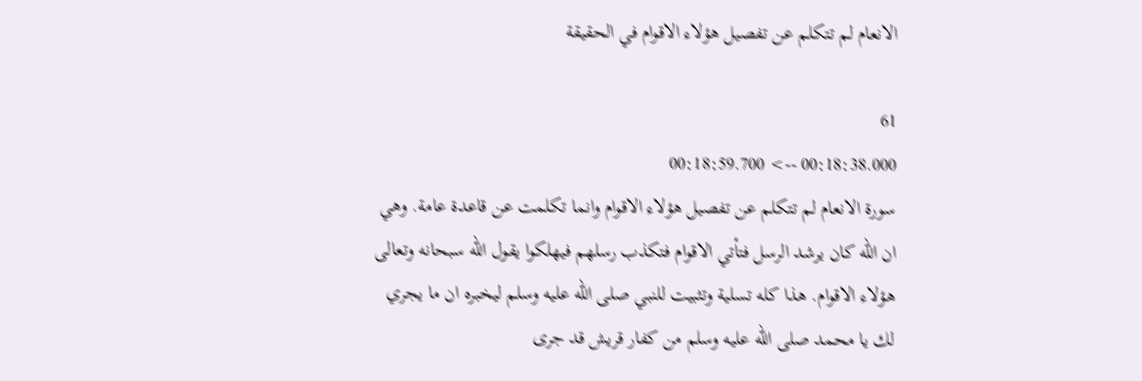الانعام لم تتكلم عن تفصيل هؤلاء الاقوام في الحقيقة

61
00:18:38.000 --> 00:18:59.700
سورة الانعام لم تتكلم عن تفصيل هؤلاء الاقوام وانما تكلمت عن قاعدة عامة. وهي ان الله كان يرشد الرسل فتأتي الاقوام فتكذب رسلهم فيهلكوا يقول الله سبحانه وتعالى هؤلاء الاقوام. هذا كله تسلية وتثبيت للنبي صلى الله عليه وسلم ليخبره ان ما يجري لك يا محمد صلى الله عليه وسلم من كفار قريش قد جرى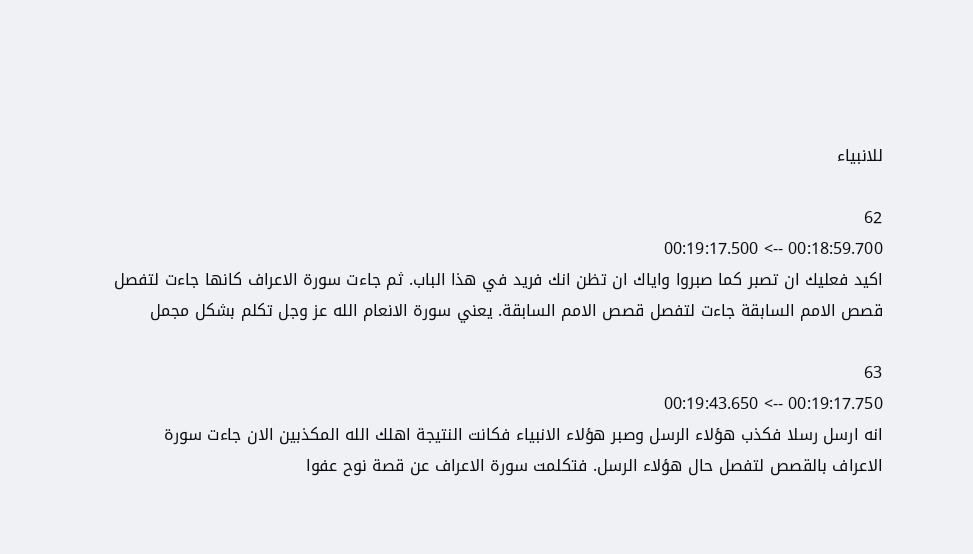للانبياء

62
00:18:59.700 --> 00:19:17.500
اكيد فعليك ان تصبر كما صبروا واياك ان تظن انك فريد في هذا الباب. ثم جاءت سورة الاعراف كانها جاءت لتفصل قصص الامم السابقة جاءت لتفصل قصص الامم السابقة. يعني سورة الانعام الله عز وجل تكلم بشكل مجمل

63
00:19:17.750 --> 00:19:43.650
انه ارسل رسلا فكذب هؤلاء الرسل وصبر هؤلاء الانبياء فكانت النتيجة اهلك الله المكذبين الان جاءت سورة الاعراف بالقصص لتفصل حال هؤلاء الرسل. فتكلمت سورة الاعراف عن قصة نوح عفوا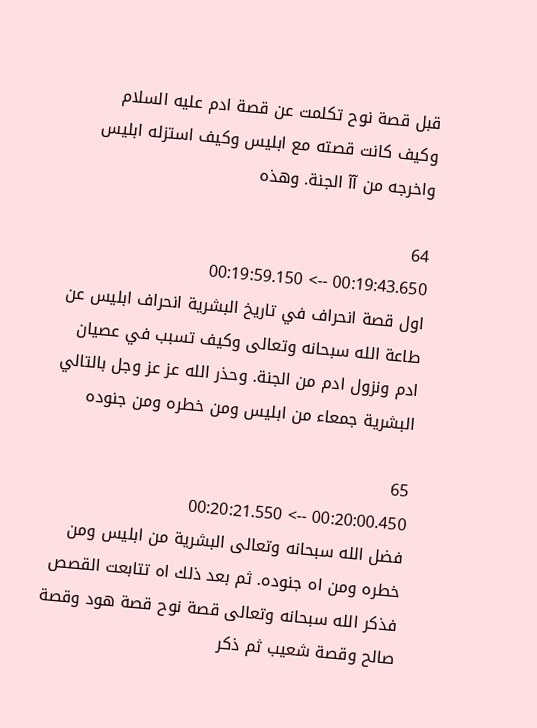قبل قصة نوح تكلمت عن قصة ادم عليه السلام وكيف كانت قصته مع ابليس وكيف استزله ابليس واخرجه من آآ الجنة. وهذه

64
00:19:43.650 --> 00:19:59.150
اول قصة انحراف في تاريخ البشرية انحراف ابليس عن طاعة الله سبحانه وتعالى وكيف تسبب في عصيان ادم ونزول ادم من الجنة. وحذر الله عز عز وجل بالتالي البشرية جمعاء من ابليس ومن خطره ومن جنوده

65
00:20:00.450 --> 00:20:21.550
فضل الله سبحانه وتعالى البشرية من ابليس ومن خطره ومن اه جنوده. ثم بعد ذلك اه تتابعت القصص فذكر الله سبحانه وتعالى قصة نوح قصة هود وقصة صالح وقصة شعيب ثم ذكر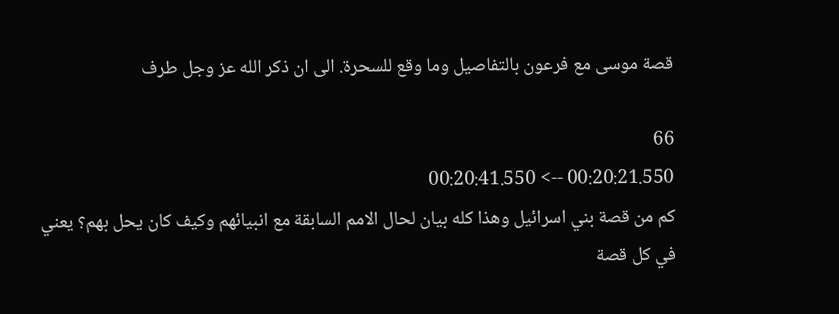قصة موسى مع فرعون بالتفاصيل وما وقع للسحرة. الى ان ذكر الله عز وجل طرف

66
00:20:21.550 --> 00:20:41.550
كم من قصة بني اسرائيل وهذا كله بيان لحال الامم السابقة مع انبيائهم وكيف كان يحل بهم؟ يعني في كل قصة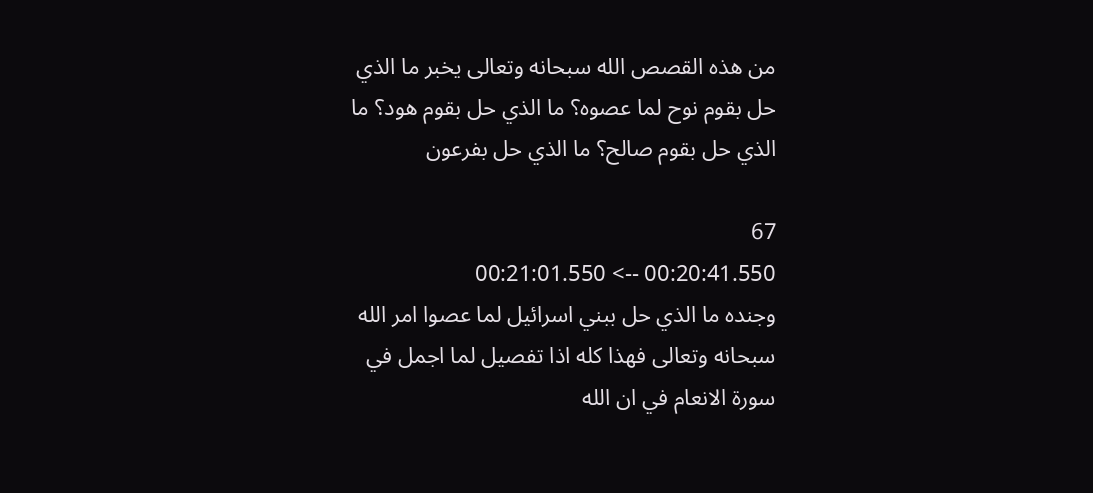من هذه القصص الله سبحانه وتعالى يخبر ما الذي حل بقوم نوح لما عصوه؟ ما الذي حل بقوم هود؟ ما الذي حل بقوم صالح؟ ما الذي حل بفرعون

67
00:20:41.550 --> 00:21:01.550
وجنده ما الذي حل ببني اسرائيل لما عصوا امر الله سبحانه وتعالى فهذا كله اذا تفصيل لما اجمل في سورة الانعام في ان الله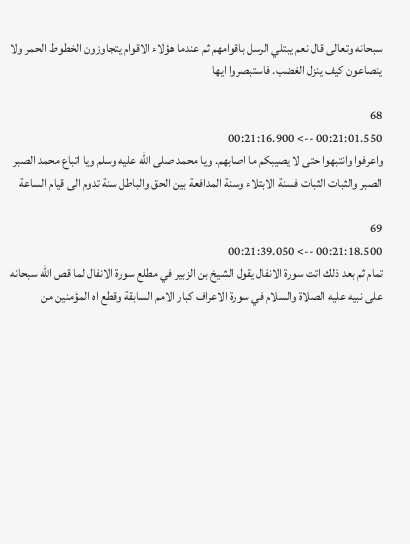سبحانه وتعالى قال نعم يبتلي الرسل باقوامهم ثم عندما هؤلاء الاقوام يتجاوزون الخطوط الحمر ولا ينصاعون كيف ينزل الغضب. فاستبصروا ايها

68
00:21:01.550 --> 00:21:16.900
واعرفوا وانتبهوا حتى لا يصيبكم ما اصابهم. ويا محمد صلى الله عليه وسلم ويا اتباع محمد الصبر الصبر والثبات الثبات فسنة الابتلاء وسنة المدافعة بين الحق والباطل سنة تدوم الى قيام الساعة

69
00:21:18.500 --> 00:21:39.050
تمام ثم بعد ذلك اتت سورة الانفال يقول الشيخ بن الزبير في مطلع سورة الانفال لما قص الله سبحانه على نبيه عليه الصلاة والسلام في سورة الاعراف كبار الامم السابقة وقطع اه المؤمنين من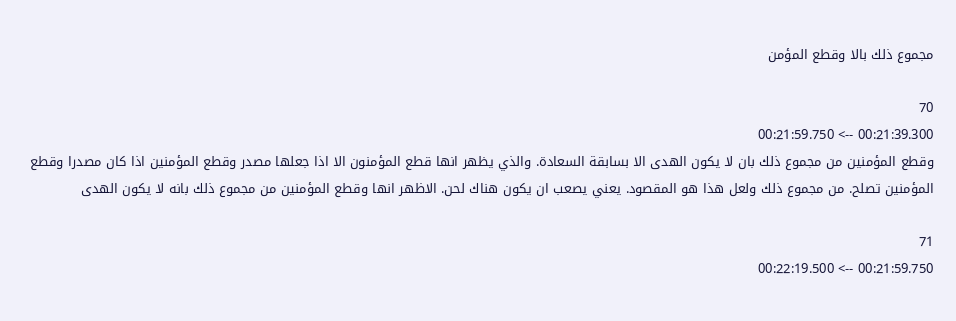مجموع ذلك بالا وقطع المؤمن

70
00:21:39.300 --> 00:21:59.750
وقطع المؤمنين من مجموع ذلك بان لا يكون الهدى الا بسابقة السعادة. والذي يظهر انها قطع المؤمنون الا اذا جعلها مصدر وقطع المؤمنين اذا كان مصدرا وقطع المؤمنين تصلح. من مجموع ذلك ولعل هذا هو المقصود. يعني يصعب ان يكون هناك لحن. الاظهر انها وقطع المؤمنين من مجموع ذلك بانه لا يكون الهدى

71
00:21:59.750 --> 00:22:19.500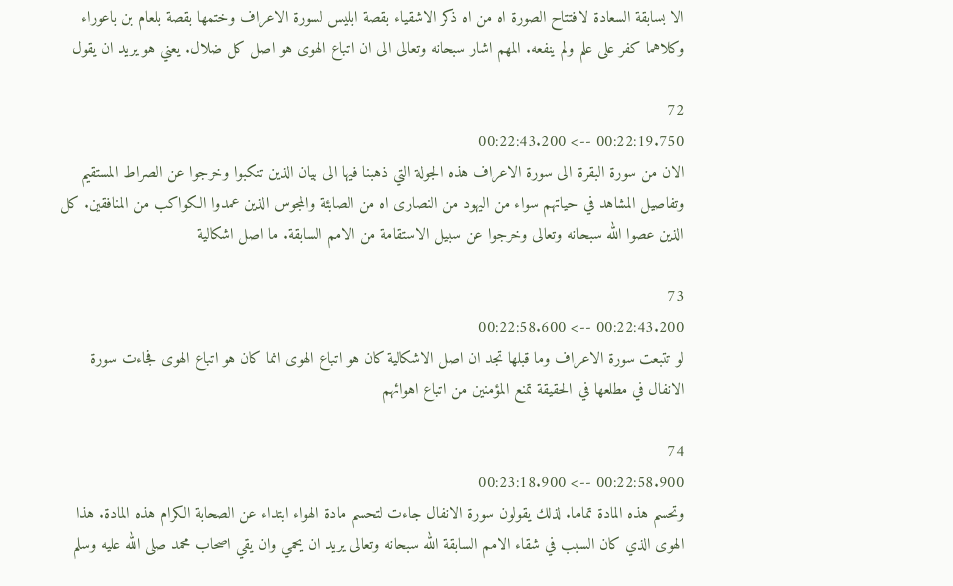الا بسابقة السعادة لافتتاح الصورة اه من اه ذكر الاشقياء بقصة ابليس لسورة الاعراف وختمها بقصة بلعام بن باعوراء وكلاهما كفر على علم ولم ينفعه. المهم اشار سبحانه وتعالى الى ان اتباع الهوى هو اصل كل ضلال. يعني هو يريد ان يقول

72
00:22:19.750 --> 00:22:43.200
الان من سورة البقرة الى سورة الاعراف هذه الجولة التي ذهبنا فيها الى بيان الذين تنكبوا وخرجوا عن الصراط المستقيم وتفاصيل المشاهد في حياتهم سواء من اليهود من النصارى اه من الصابئة والمجوس الذين عمدوا الكواكب من المنافقين. كل الذين عصوا الله سبحانه وتعالى وخرجوا عن سبيل الاستقامة من الامم السابقة. ما اصل اشكالية

73
00:22:43.200 --> 00:22:58.600
لو تتبعت سورة الاعراف وما قبلها تجد ان اصل الاشكالية كان هو اتباع الهوى انما كان هو اتباع الهوى فجاءت سورة الانفال في مطلعها في الحقيقة تمنع المؤمنين من اتباع اهوائهم

74
00:22:58.900 --> 00:23:18.900
وتحسم هذه المادة تماما. لذلك يقولون سورة الانفال جاءت لتحسم مادة الهواء ابتداء عن الصحابة الكرام هذه المادة. هذا الهوى الذي كان السبب في شقاء الامم السابقة الله سبحانه وتعالى يريد ان يحمي وان يقي اصحاب محمد صلى الله عليه وسلم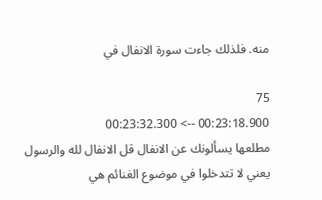منه. فلذلك جاءت سورة الانفال في

75
00:23:18.900 --> 00:23:32.300
مطلعها يسألونك عن الانفال قل الانفال لله والرسول يعني لا تتدخلوا في موضوع الغنائم هي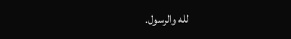لله والرسول.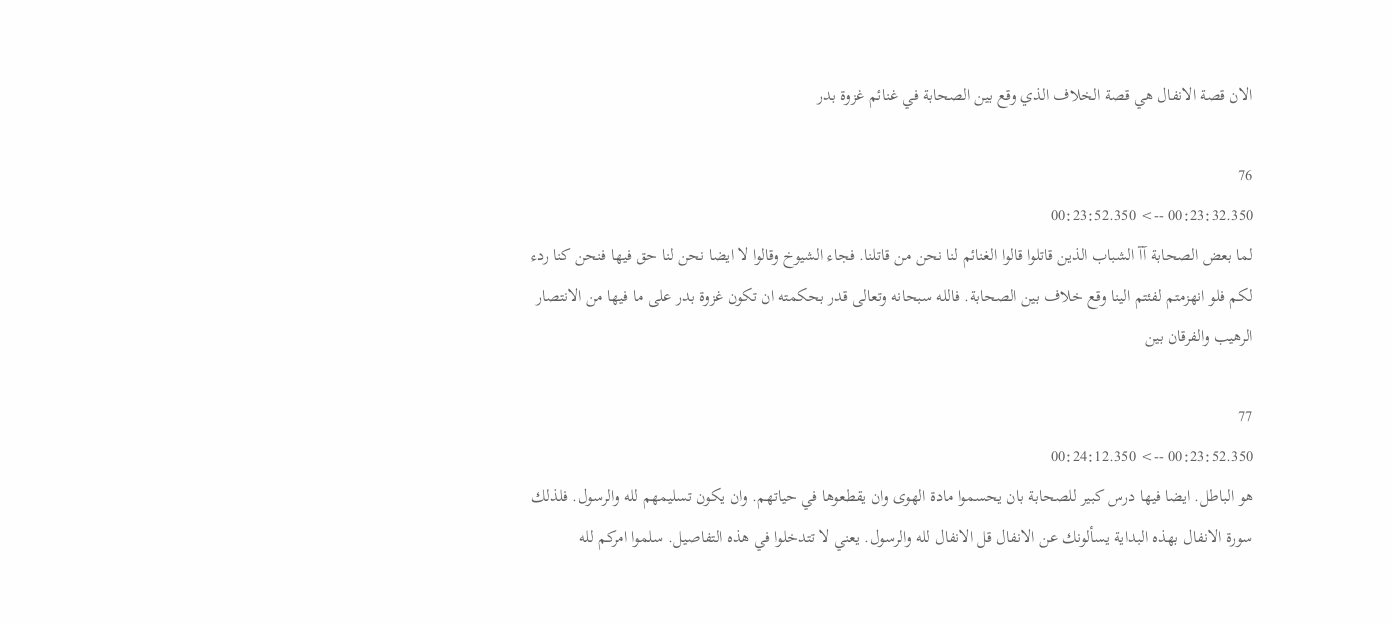الان قصة الانفال هي قصة الخلاف الذي وقع بين الصحابة في غنائم غزوة بدر

76
00:23:32.350 --> 00:23:52.350
لما بعض الصحابة آآ الشباب الذين قاتلوا قالوا الغنائم لنا نحن من قاتلنا. فجاء الشيوخ وقالوا لا ايضا نحن لنا حق فيها فنحن كنا ردء لكم فلو انهزمتم لفئتم الينا وقع خلاف بين الصحابة. فالله سبحانه وتعالى قدر بحكمته ان تكون غزوة بدر على ما فيها من الانتصار الرهيب والفرقان بين

77
00:23:52.350 --> 00:24:12.350
هو الباطل. ايضا فيها درس كبير للصحابة بان يحسموا مادة الهوى وان يقطعوها في حياتهم. وان يكون تسليمهم لله والرسول. فلذلك سورة الانفال بهذه البداية يسألونك عن الانفال قل الانفال لله والرسول. يعني لا تتدخلوا في هذه التفاصيل. سلموا امركم لله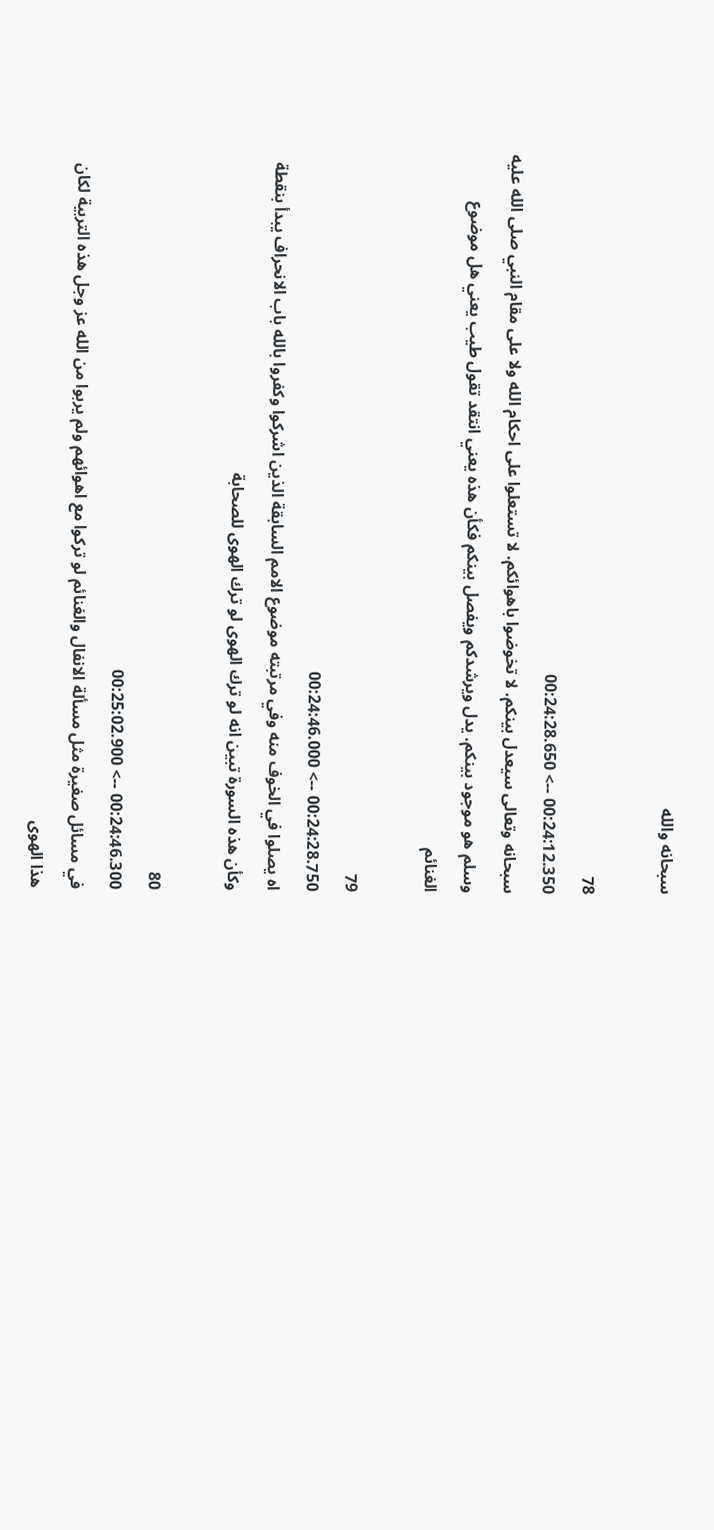سبحانه والله

78
00:24:12.350 --> 00:24:28.650
سبحانه وتعالى سيعدل بينكم. لا تخوضوا باهوائكم. لا تستعلوا على احكام الله ولا على مقام النبي صلى الله عليه وسلم هو موجود بينكم. يدل ويرشدكم ويفصل بينكم فكأن هذه يعني انتقد تقول طيب يعني هل موضوع الغنائم

79
00:24:28.750 --> 00:24:46.000
اه يصلوا في الخوف منه وفي مرتبته موضوع الامم السابقة الذين اشركوا وكفروا بالله باب الانحراف يبدأ بنقطة وكأن هذه السورة تبين انه لو ترك الهوى لو ترك الهوى للصحابة

80
00:24:46.300 --> 00:25:02.900
في مسائل صغيرة مثل مسألة الانفال والغنائم لو تركوا مع اهوائهم ولم يربوا من الله عز وجل هذه التربية لكان هذا الهوى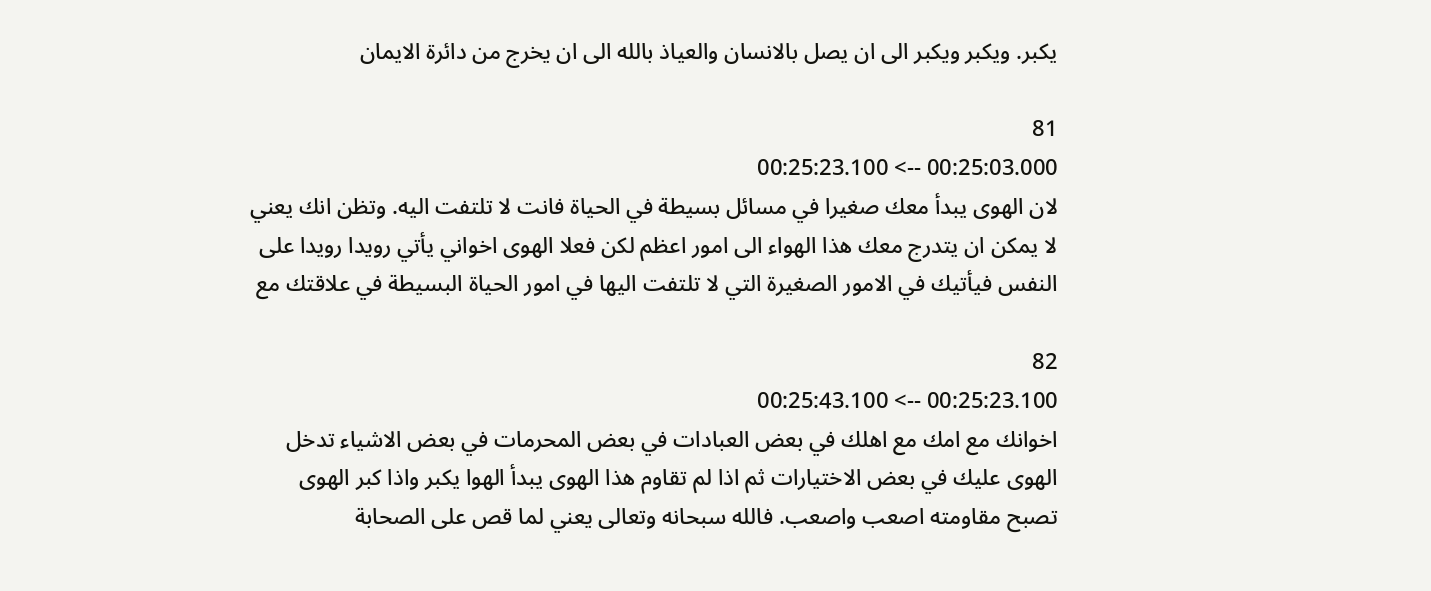يكبر. ويكبر ويكبر الى ان يصل بالانسان والعياذ بالله الى ان يخرج من دائرة الايمان

81
00:25:03.000 --> 00:25:23.100
لان الهوى يبدأ معك صغيرا في مسائل بسيطة في الحياة فانت لا تلتفت اليه. وتظن انك يعني لا يمكن ان يتدرج معك هذا الهواء الى امور اعظم لكن فعلا الهوى اخواني يأتي رويدا رويدا على النفس فيأتيك في الامور الصغيرة التي لا تلتفت اليها في امور الحياة البسيطة في علاقتك مع

82
00:25:23.100 --> 00:25:43.100
اخوانك مع امك مع اهلك في بعض العبادات في بعض المحرمات في بعض الاشياء تدخل الهوى عليك في بعض الاختيارات ثم اذا لم تقاوم هذا الهوى يبدأ الهوا يكبر واذا كبر الهوى تصبح مقاومته اصعب واصعب. فالله سبحانه وتعالى يعني لما قص على الصحابة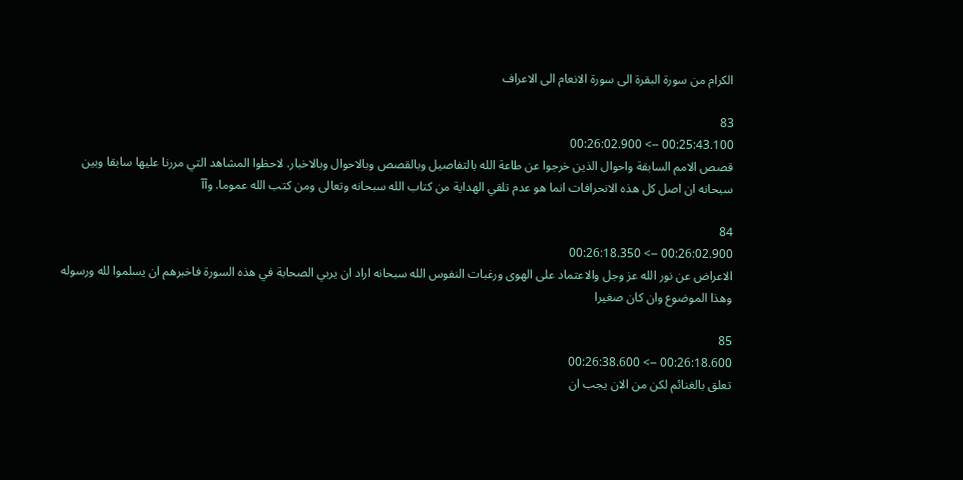الكرام من سورة البقرة الى سورة الانعام الى الاعراف

83
00:25:43.100 --> 00:26:02.900
قصص الامم السابقة واحوال الذين خرجوا عن طاعة الله بالتفاصيل وبالقصص وبالاحوال وبالاخبار. لاحظوا المشاهد التي مررنا عليها سابقا وبين سبحانه ان اصل كل هذه الانحرافات انما هو عدم تلقي الهداية من كتاب الله سبحانه وتعالى ومن كتب الله عموما. وآآ

84
00:26:02.900 --> 00:26:18.350
الاعراض عن نور الله عز وجل والاعتماد على الهوى ورغبات النفوس الله سبحانه اراد ان يربي الصحابة في هذه السورة فاخبرهم ان يسلموا لله ورسوله وهذا الموضوع وان كان صغيرا

85
00:26:18.600 --> 00:26:38.600
تعلق بالغنائم لكن من الان يجب ان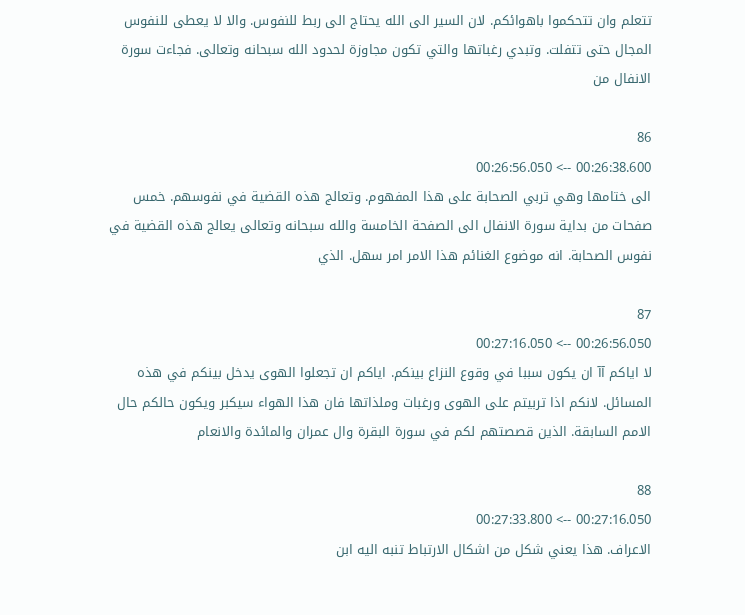تتعلم وان تتحكموا باهوائكم. لان السير الى الله يحتاج الى ربط للنفوس. والا لا يعطى للنفوس المجال حتى تتفلت. وتبدي رغباتها والتي تكون مجاوزة لحدود الله سبحانه وتعالى. فجاءت سورة الانفال من

86
00:26:38.600 --> 00:26:56.050
الى ختامها وهي تربي الصحابة على هذا المفهوم. وتعالج هذه القضية في نفوسهم. خمس صفحات من بداية سورة الانفال الى الصفحة الخامسة والله سبحانه وتعالى يعالج هذه القضية في نفوس الصحابة. انه موضوع الغنائم هذا الامر امر سهل. الذي

87
00:26:56.050 --> 00:27:16.050
لا اياكم آآ ان يكون سببا في وقوع النزاع بينكم. اياكم ان تجعلوا الهوى يدخل بينكم في هذه المسائل. لانكم اذا تربيتم على الهوى ورغبات وملذاتها فان هذا الهواء سيكبر ويكون حالكم حال الامم السابقة. الذين قصصتهم لكم في سورة البقرة وال عمران والمائدة والانعام

88
00:27:16.050 --> 00:27:33.800
الاعراف. هذا يعني شكل من اشكال الارتباط تنبه اليه ابن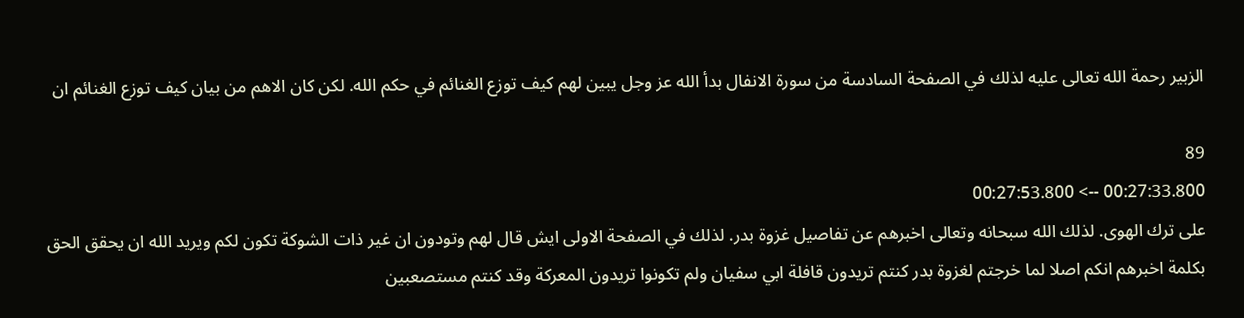الزبير رحمة الله تعالى عليه لذلك في الصفحة السادسة من سورة الانفال بدأ الله عز وجل يبين لهم كيف توزع الغنائم في حكم الله. لكن كان الاهم من بيان كيف توزع الغنائم ان

89
00:27:33.800 --> 00:27:53.800
على ترك الهوى. لذلك الله سبحانه وتعالى اخبرهم عن تفاصيل غزوة بدر. لذلك في الصفحة الاولى ايش قال لهم وتودون ان غير ذات الشوكة تكون لكم ويريد الله ان يحقق الحق بكلمة اخبرهم انكم اصلا لما خرجتم لغزوة بدر كنتم تريدون قافلة ابي سفيان ولم تكونوا تريدون المعركة وقد كنتم مستصعبين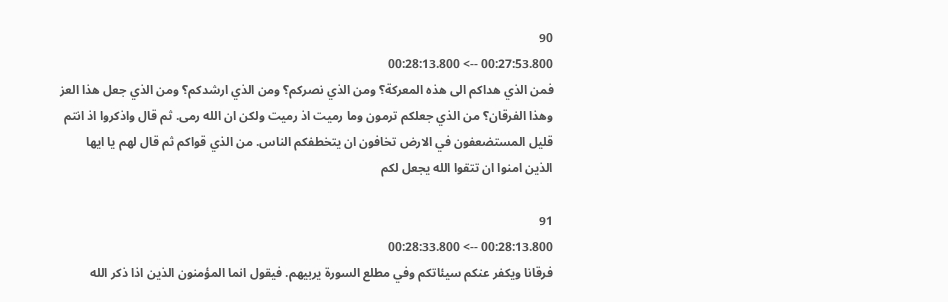90
00:27:53.800 --> 00:28:13.800
فمن الذي هداكم الى هذه المعركة؟ ومن الذي نصركم؟ ومن الذي ارشدكم؟ ومن الذي جعل هذا العز وهذا الفرقان؟ من الذي جعلكم ترمون وما رميت اذ رميت ولكن ان الله رمى. ثم قال واذكروا اذ انتم قليل المستضعفون في الارض تخافون ان يتخطفكم الناس. من الذي قواكم ثم قال لهم يا ايها الذين امنوا ان تتقوا الله يجعل لكم

91
00:28:13.800 --> 00:28:33.800
فرقانا ويكفر عنكم سيئاتكم وفي مطلع السورة يربيهم. فيقول انما المؤمنون الذين اذا ذكر الله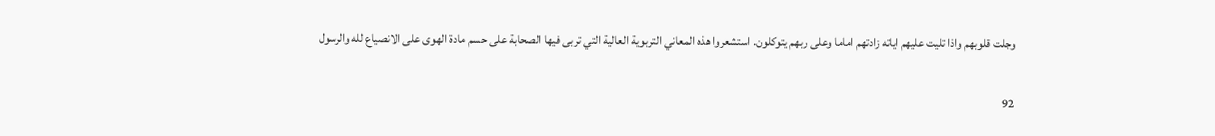وجلت قلوبهم واذا تليت عليهم اياته زادتهم اماما وعلى ربهم يتوكلون. استشعروا هذه المعاني التربوية العالية التي تربى فيها الصحابة على حسم مادة الهوى على الانصياع لله والرسول

92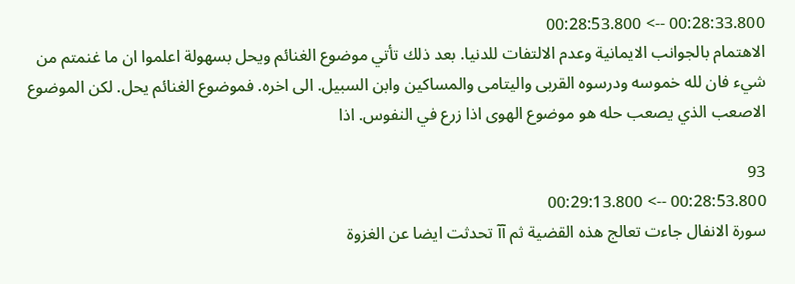00:28:33.800 --> 00:28:53.800
الاهتمام بالجوانب الايمانية وعدم الالتفات للدنيا. بعد ذلك تأتي موضوع الغنائم ويحل بسهولة اعلموا ان ما غنمتم من شيء فان لله خموسه ودرسوه القربى واليتامى والمساكين وابن السبيل. الى اخره. فموضوع الغنائم يحل. لكن الموضوع الاصعب الذي يصعب حله هو موضوع الهوى اذا زرع في النفوس. اذا

93
00:28:53.800 --> 00:29:13.800
سورة الانفال جاءت تعالج هذه القضية ثم آآ تحدثت ايضا عن الغزوة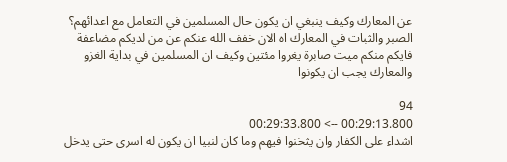عن المعارك وكيف ينبغي ان يكون حال المسلمين في التعامل مع اعدائهم؟ الصبر والثبات في المعارك اه الان خفف الله عنكم عن من لديكم مضاعفة فايكم منكم ميت صابرة يغروا مئتين وكيف ان المسلمين في بداية الغزو والمعارك يجب ان يكونوا

94
00:29:13.800 --> 00:29:33.800
اشداء على الكفار وان يثخنوا فيهم وما كان لنبيا ان يكون له اسرى حتى يدخل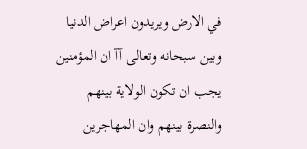في الارض ويريدون اعراض الدنيا وبين سبحانه وتعالى آآ ان المؤمنين يجب ان تكون الولاية بينهم والنصرة بينهم وان المهاجرين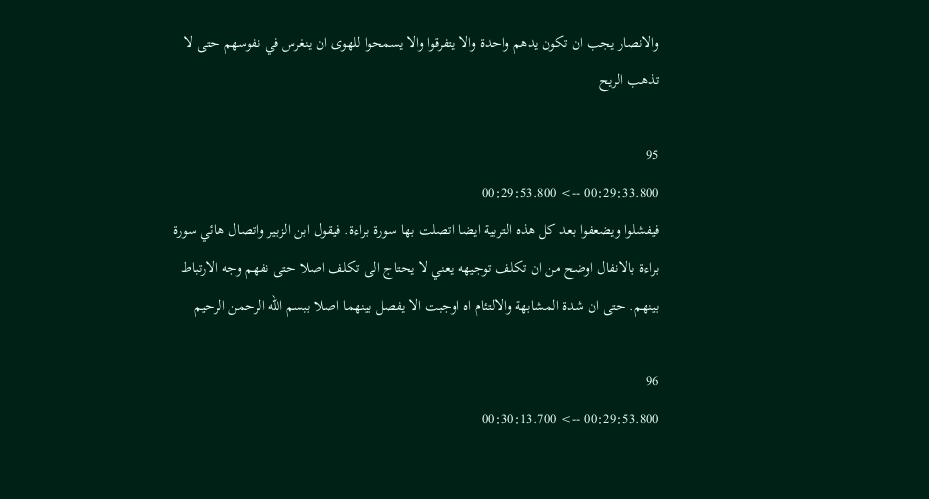والانصار يجب ان تكون يدهم واحدة والا يتفرقوا والا يسمحوا للهوى ان ينغرس في نفوسهم حتى لا تذهب الريح

95
00:29:33.800 --> 00:29:53.800
فيفشلوا ويضعفوا بعد كل هذه التربية ايضا اتصلت بها سورة براءة. فيقول ابن الزبير واتصال هائي سورة براءة بالانفال اوضح من ان تكلف توجيهه يعني لا يحتاج الى تكلف اصلا حتى نفهم وجه الارتباط بينهم. حتى ان شدة المشابهة والالتئام اه اوجبت الا يفصل بينهما اصلا ببسم الله الرحمن الرحيم

96
00:29:53.800 --> 00:30:13.700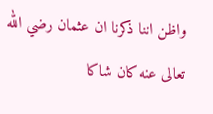واظن اننا ذكرنا ان عثمان رضي الله تعالى عنه كان شاكا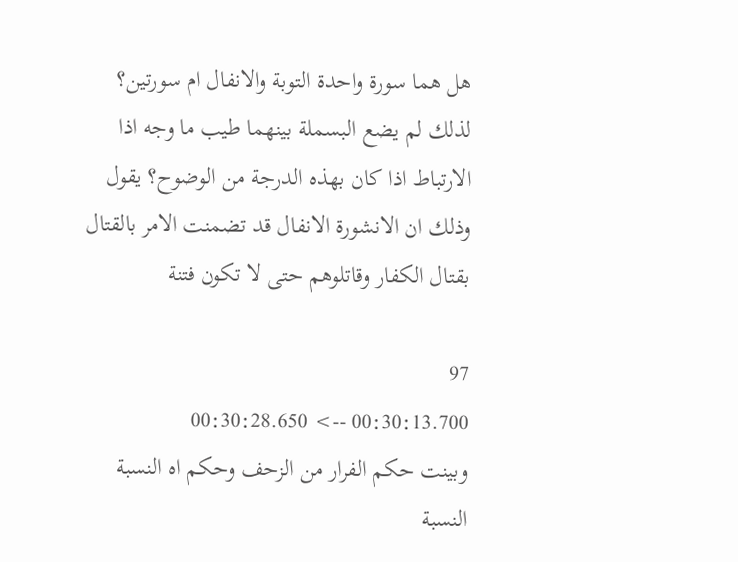هل هما سورة واحدة التوبة والانفال ام سورتين؟ لذلك لم يضع البسملة بينهما طيب ما وجه اذا الارتباط اذا كان بهذه الدرجة من الوضوح؟ يقول وذلك ان الانشورة الانفال قد تضمنت الامر بالقتال بقتال الكفار وقاتلوهم حتى لا تكون فتنة

97
00:30:13.700 --> 00:30:28.650
وبينت حكم الفرار من الزحف وحكم اه النسبة النسبة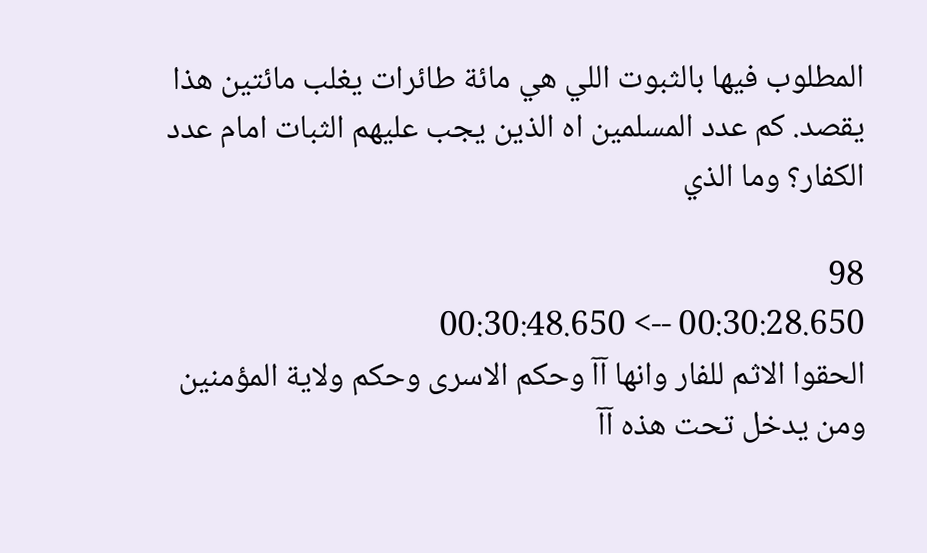المطلوب فيها بالثبوت اللي هي مائة طائرات يغلب مائتين هذا يقصد. كم عدد المسلمين اه الذين يجب عليهم الثبات امام عدد الكفار؟ وما الذي

98
00:30:28.650 --> 00:30:48.650
الحقوا الاثم للفار وانها آآ وحكم الاسرى وحكم ولاية المؤمنين ومن يدخل تحت هذه آآ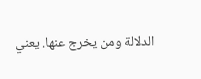الدلالة ومن يخرج عنها. يعني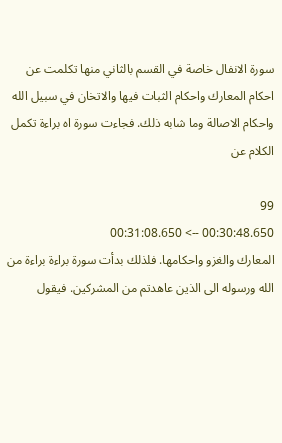سورة الانفال خاصة في القسم بالثاني منها تكلمت عن احكام المعارك واحكام الثبات فيها والاتخان في سبيل الله واحكام الاصالة وما شابه ذلك. فجاءت سورة اه براءة تكمل الكلام عن

99
00:30:48.650 --> 00:31:08.650
المعارك والغزو واحكامها. فلذلك بدأت سورة براءة براءة من الله ورسوله الى الذين عاهدتم من المشركين. فيقول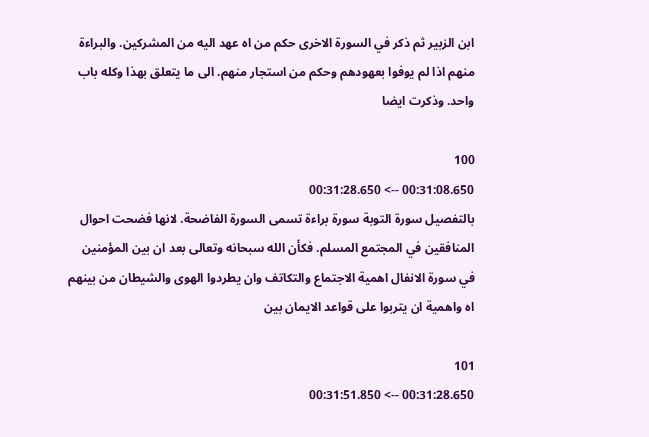ابن الزبير ثم ذكر في السورة الاخرى حكم من اه عهد اليه من المشركين. والبراءة منهم اذا لم يوفوا بعهودهم وحكم من استجار منهم. الى ما يتعلق بهذا وكله باب واحد. وذكرت ايضا

100
00:31:08.650 --> 00:31:28.650
بالتفصيل سورة التوبة سورة براءة تسمى السورة الفاضحة. لانها فضحت احوال المنافقين في المجتمع المسلم. فكأن الله سبحانه وتعالى بعد ان بين المؤمنين في سورة الانفال اهمية الاجتماع والتكاتف وان يطردوا الهوى والشيطان من بينهم اه واهمية ان يتربوا على قواعد الايمان بين

101
00:31:28.650 --> 00:31:51.850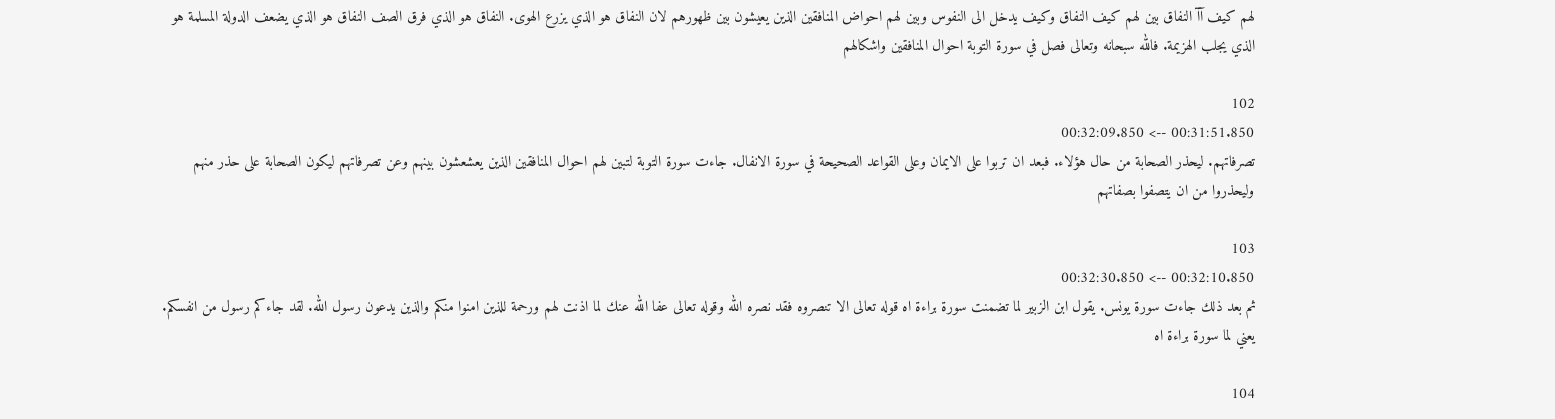لهم كيف آآ النفاق بين لهم كيف النفاق وكيف يدخل الى النفوس وبين لهم احواض المنافقين الذين يعيشون بين ظهورهم لان النفاق هو الذي يزرع الهوى. النفاق هو الذي فرق الصف النفاق هو الذي يضعف الدولة المسلمة هو الذي يجلب الهزيمة. فالله سبحانه وتعالى فصل في سورة التوبة احوال المنافقين واشكالهم

102
00:31:51.850 --> 00:32:09.850
تصرفاتهم. ليحذر الصحابة من حال هؤلاء. فبعد ان تربوا على الايمان وعلى القواعد الصحيحة في سورة الانفال. جاءت سورة التوبة لتبين لهم احوال المنافقين الذين يعشعشون بينهم وعن تصرفاتهم ليكون الصحابة على حذر منهم وليحذروا من ان يتصفوا بصفاتهم

103
00:32:10.850 --> 00:32:30.850
ثم بعد ذلك جاءت سورة يونس. يقول ابن الزبير لما تضمنت سورة براءة اه قوله تعالى الا تنصروه فقد نصره الله وقوله تعالى عفا الله عنك لما اذنت لهم ورحمة للذين امنوا منكم والذين يدعون رسول الله. لقد جاءكم رسول من انفسكم. يعني لما سورة براءة اه

104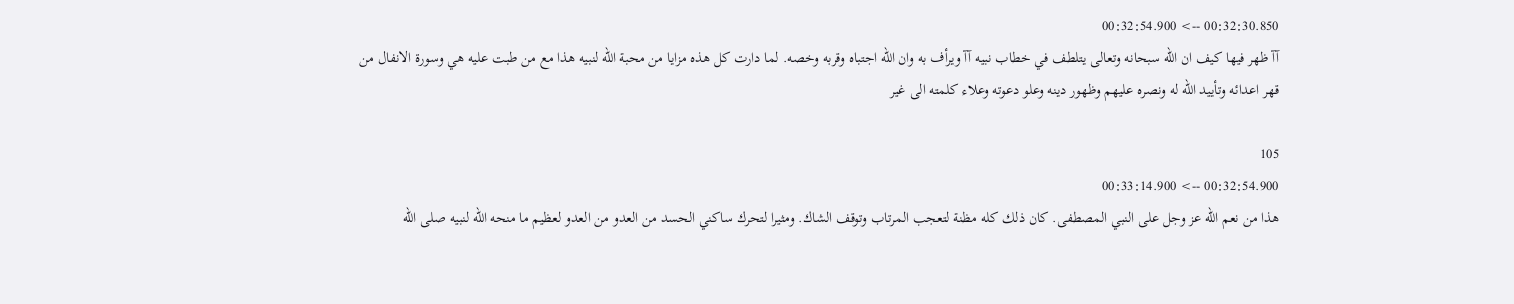00:32:30.850 --> 00:32:54.900
آآ ظهر فيها كيف ان الله سبحانه وتعالى يتلطف في خطاب نبيه آآ ويرأف به وان الله اجتباه وقربه وخصه. لما دارت كل هذه مزايا من محبة الله لنبيه هذا مع من طبت عليه هي وسورة الانفال من قهر اعدائه وتأييد الله له ونصره عليهم وظهور دينه وعلو دعوته وعلاء كلمته الى غير

105
00:32:54.900 --> 00:33:14.900
هذا من نعم الله عز وجل على النبي المصطفى. كان ذلك كله مظنة لتعجب المرتاب وتوقف الشاك. ومثيرا لتحرك ساكني الحسد من العدو من العدو لعظيم ما منحه الله لنبيه صلى الله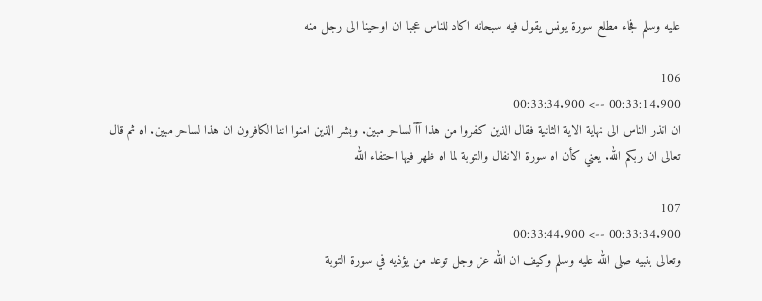عليه وسلم فجاء مطلع سورة يونس يقول فيه سبحانه اكاد للناس عجبا ان اوحينا الى رجل منه

106
00:33:14.900 --> 00:33:34.900
ان انذر الناس الى نهاية الاية الثانية فقال الذين كفروا من هذا آآ لساحر مبين. وبشر الذين امنوا اننا الكافرون ان هذا لساحر مبين. اه ثم قال تعالى ان ربكم الله. يعني كأن اه سورة الانفال والتوبة لما اه ظهر فيها احتفاء الله

107
00:33:34.900 --> 00:33:44.900
وتعالى بنبيه صلى الله عليه وسلم وكيف ان الله عز وجل توعد من يؤذيه في سورة التوبة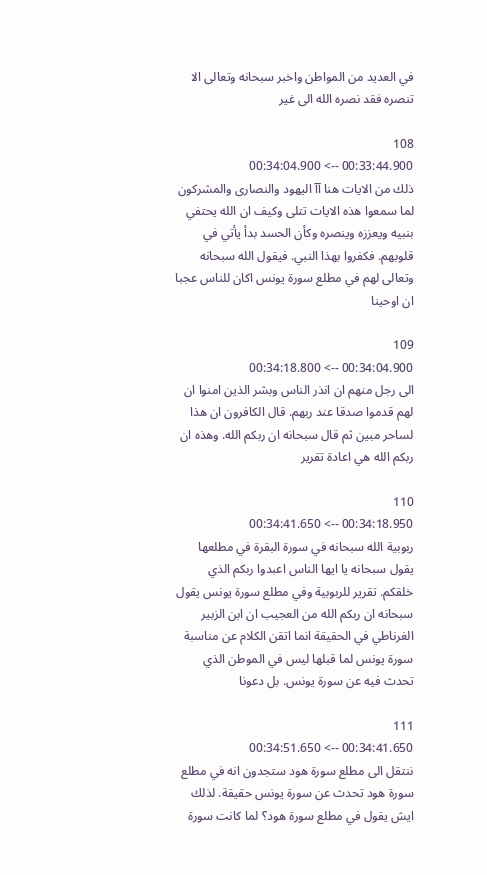في العديد من المواطن واخبر سبحانه وتعالى الا تنصره فقد نصره الله الى غير

108
00:33:44.900 --> 00:34:04.900
ذلك من الايات هنا آآ اليهود والنصارى والمشركون لما سمعوا هذه الايات تتلى وكيف ان الله يحتفي بنبيه ويعززه وينصره وكأن الحسد بدأ يأتي في قلوبهم. فكفروا بهذا النبي. فيقول الله سبحانه وتعالى لهم في مطلع سورة يونس اكان للناس عجبا ان اوحينا

109
00:34:04.900 --> 00:34:18.800
الى رجل منهم ان انذر الناس وبشر الذين امنوا ان لهم قدموا صدقا عند ربهم. قال الكافرون ان هذا لساحر مبين ثم قال سبحانه ان ربكم الله. وهذه ان ربكم الله هي اعادة تقرير

110
00:34:18.950 --> 00:34:41.650
ربوبية الله سبحانه في سورة البقرة في مطلعها يقول سبحانه يا ايها الناس اعبدوا ربكم الذي خلقكم. تقرير للربوبية وفي مطلع سورة يونس يقول سبحانه ان ربكم الله من العجيب ان ابن الزبير الغرناطي في الحقيقة انما اتقن الكلام عن مناسبة سورة يونس لما قبلها ليس في الموطن الذي تحدث فيه عن سورة يونس. بل دعونا

111
00:34:41.650 --> 00:34:51.650
ننتقل الى مطلع سورة هود ستجدون انه في مطلع سورة هود تحدث عن سورة يونس حقيقة. لذلك ايش يقول في مطلع سورة هود؟ لما كانت سورة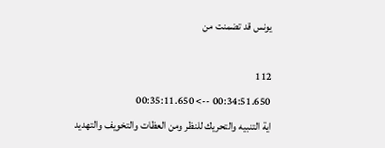يونس قد تضمنت من

112
00:34:51.650 --> 00:35:11.650
اية التنبيه والتحريك للنظر ومن العظات والتخويف والتهديد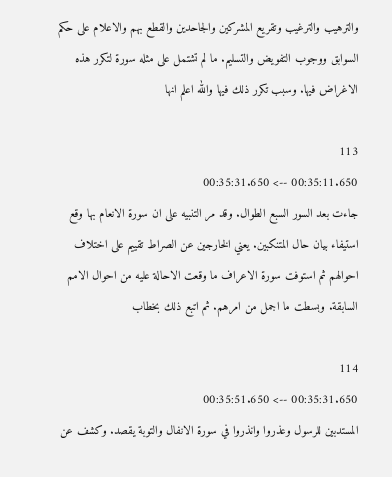والترهيب والترغيب وتقريع المشركين والجاحدين والقطع بهم والاعلام على حكم السوابق ووجوب التفويض والتسليم. ما لم تشتمل على مثله سورة لتكرر هذه الاغراض فيها. وسبب تكرر ذلك فيها والله اعلم انها

113
00:35:11.650 --> 00:35:31.650
جاءت بعد السور السبع الطوال. وقد مر التنبيه على ان سورة الانعام بها وقع استيفاء بيان حال المتنكبين. يعني الخارجين عن الصراط تقييم على اختلاف احوالهم ثم استوفت سورة الاعراف ما وقعت الاحالة عليه من احوال الامم السابقة. وبسطت ما اجمل من امرهم. ثم اتبع ذلك بخطاب

114
00:35:31.650 --> 00:35:51.650
المستدبين للرسول وعذروا وانذروا في سورة الانفال والتوبة يقصد. وكشف عن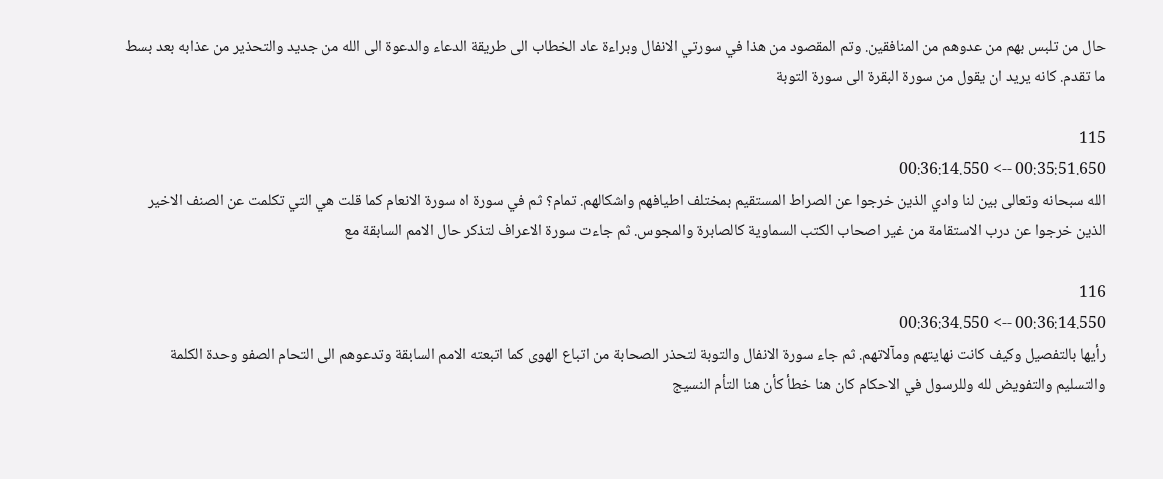حال من تلبس بهم من عدوهم من المنافقين. وتم المقصود من هذا في سورتي الانفال وبراءة عاد الخطاب الى طريقة الدعاء والدعوة الى الله من جديد والتحذير من عذابه بعد بسط ما تقدم. كانه يريد ان يقول من سورة البقرة الى سورة التوبة

115
00:35:51.650 --> 00:36:14.550
الله سبحانه وتعالى بين لنا وادي الذين خرجوا عن الصراط المستقيم بمختلف اطيافهم واشكالهم. تمام؟ ثم في سورة اه سورة الانعام كما قلت هي التي تكلمت عن الصنف الاخير الذين خرجوا عن درب الاستقامة من غير اصحاب الكتب السماوية كالصابرة والمجوس. ثم جاءت سورة الاعراف لتذكر حال الامم السابقة مع

116
00:36:14.550 --> 00:36:34.550
رأيها بالتفصيل وكيف كانت نهايتهم ومآلاتهم. ثم جاء سورة الانفال والتوبة لتحذر الصحابة من اتباع الهوى كما اتبعته الامم السابقة وتدعوهم الى التحام الصفو وحدة الكلمة والتسليم والتفويض لله وللرسول في الاحكام كان هنا خطأ كأن هنا التأم النسيج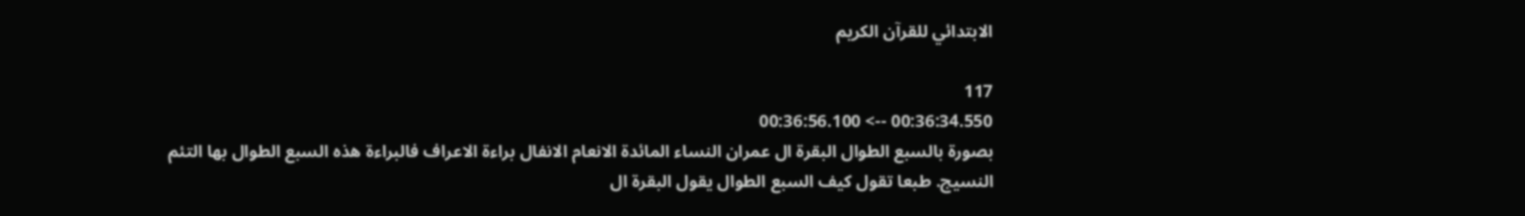الابتدائي للقرآن الكريم

117
00:36:34.550 --> 00:36:56.100
بصورة بالسبع الطوال البقرة ال عمران النساء المائدة الانعام الانفال براءة الاعراف فالبراءة هذه السبع الطوال بها التئم النسيج. طبعا تقول كيف السبع الطوال يقول البقرة ال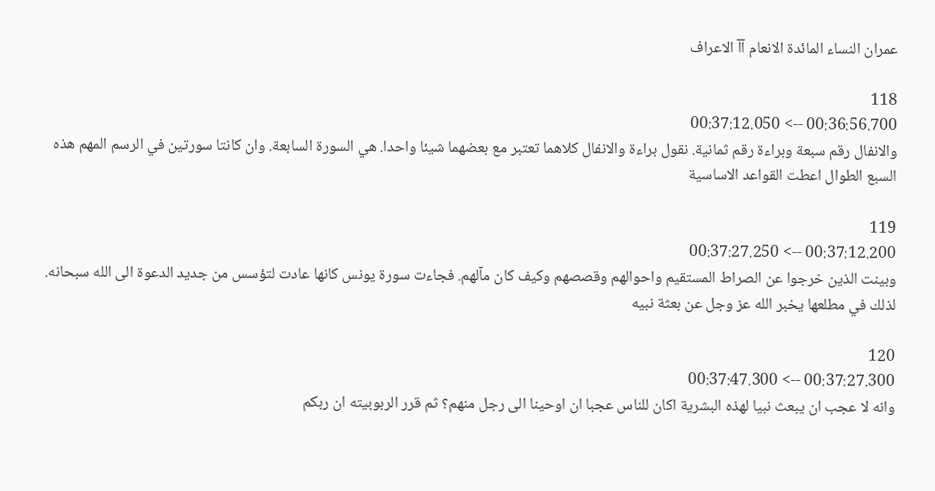عمران النساء المائدة الانعام آآ الاعراف

118
00:36:56.700 --> 00:37:12.050
والانفال رقم سبعة وبراءة رقم ثمانية. نقول براءة والانفال كلاهما تعتبر مع بعضهما شيئا واحدا. هي السورة السابعة. وان كانتا سورتين في الرسم المهم هذه السبع الطوال اعطت القواعد الاساسية

119
00:37:12.200 --> 00:37:27.250
وبينت الذين خرجوا عن الصراط المستقيم واحوالهم وقصصهم وكيف كان مآلهم. فجاءت سورة يونس كانها عادت لتؤسس من جديد الدعوة الى الله سبحانه. لذلك في مطلعها يخبر الله عز وجل عن بعثة نبيه

120
00:37:27.300 --> 00:37:47.300
وانه لا عجب ان يبعث نبيا لهذه البشرية اكان للناس عجبا ان اوحينا الى رجل منهم؟ ثم قرر الربوبيته ان ربكم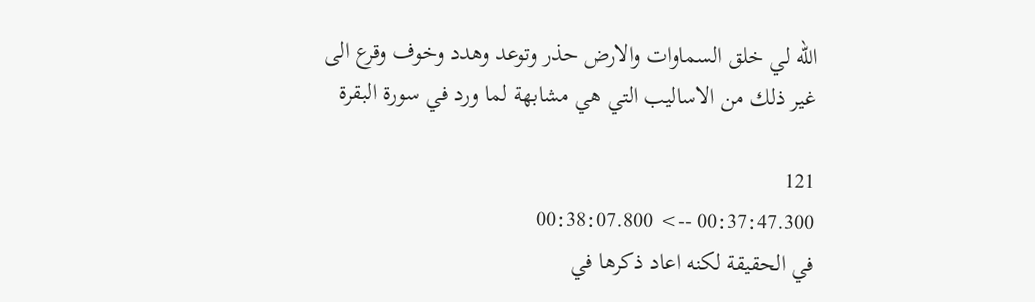الله لي خلق السماوات والارض حذر وتوعد وهدد وخوف وقرع الى غير ذلك من الاساليب التي هي مشابهة لما ورد في سورة البقرة

121
00:37:47.300 --> 00:38:07.800
في الحقيقة لكنه اعاد ذكرها في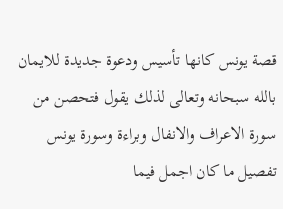قصة يونس كانها تأسيس ودعوة جديدة للايمان بالله سبحانه وتعالى لذلك يقول فتحصن من سورة الاعراف والانفال وبراءة وسورة يونس تفصيل ما كان اجمل فيما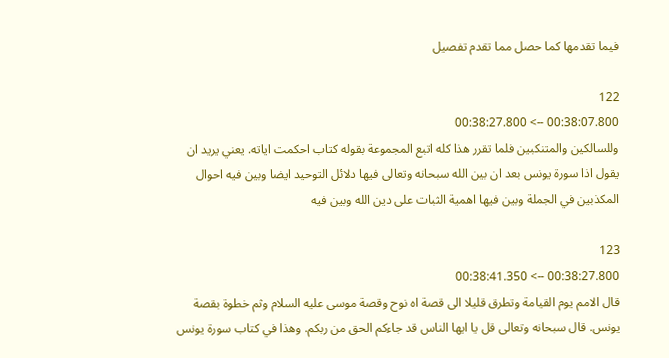فيما تقدمها كما حصل مما تقدم تفصيل

122
00:38:07.800 --> 00:38:27.800
وللسالكين والمتنكبين فلما تقرر هذا كله اتبع المجموعة بقوله كتاب احكمت اياته. يعني يريد ان يقول اذا سورة يونس بعد ان بين الله سبحانه وتعالى فيها دلائل التوحيد ايضا وبين فيه احوال المكذبين في الجملة وبين فيها اهمية الثبات على دين الله وبين فيه

123
00:38:27.800 --> 00:38:41.350
قال الامم يوم القيامة وتطرق قليلا الى قصة اه نوح وقصة موسى عليه السلام وثم خطوة بقصة يونس. قال سبحانه وتعالى قل يا ايها الناس قد جاءكم الحق من ربكم. وهذا في كتاب سورة يونس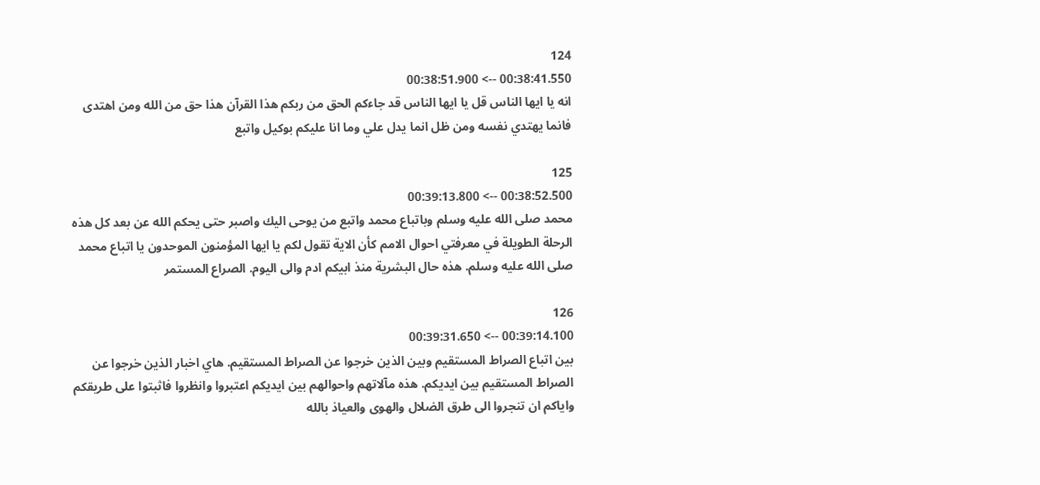124
00:38:41.550 --> 00:38:51.900
انه يا ايها الناس قل يا ايها الناس قد جاءكم الحق من ربكم هذا القرآن هذا حق من الله ومن اهتدى فانما يهتدي نفسه ومن ظل انما يدل علي وما انا عليكم بوكيل واتبع

125
00:38:52.500 --> 00:39:13.800
محمد صلى الله عليه وسلم وباتباع محمد واتبع من يوحى اليك واصبر حتى يحكم الله عن بعد كل هذه الرحلة الطويلة في معرفتي احوال الامم كأن الاية تقول لكم يا ايها المؤمنون الموحدون يا اتباع محمد صلى الله عليه وسلم. هذه حال البشرية منذ ابيكم ادم والى اليوم. الصراع المستمر

126
00:39:14.100 --> 00:39:31.650
بين اتباع الصراط المستقيم وبين الذين خرجوا عن الصراط المستقيم. هاي اخبار الذين خرجوا عن الصراط المستقيم بين ايديكم. هذه مآلاتهم واحوالهم بين ايديكم اعتبروا وانظروا فاثبتوا على طريقكم واياكم ان تنجروا الى طرق الضلال والهوى والعياذ بالله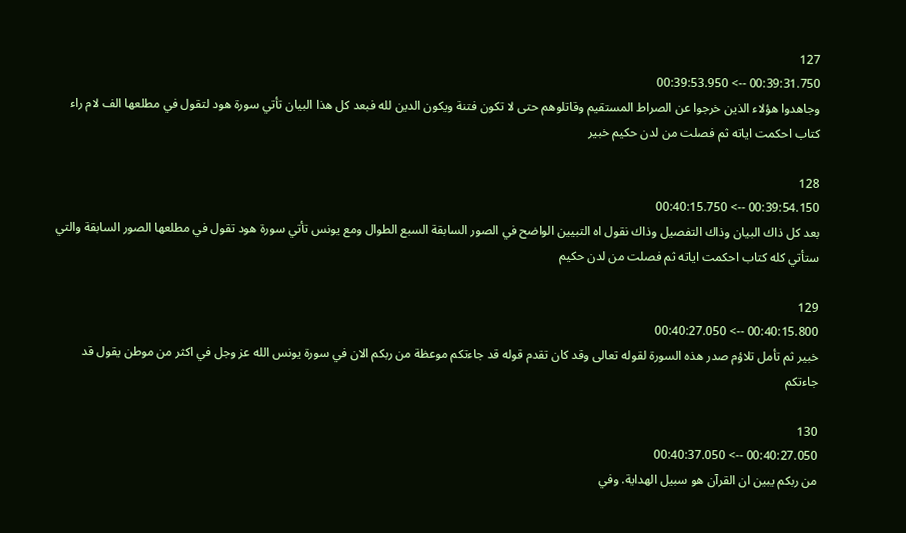127
00:39:31.750 --> 00:39:53.950
وجاهدوا هؤلاء الذين خرجوا عن الصراط المستقيم وقاتلوهم حتى لا تكون فتنة ويكون الدين لله فبعد كل هذا البيان تأتي سورة هود لتقول في مطلعها الف لام راء كتاب احكمت اياته ثم فصلت من لدن حكيم خبير

128
00:39:54.150 --> 00:40:15.750
بعد كل ذاك البيان وذاك التفصيل وذاك نقول اه التبيين الواضح في الصور السابقة السبع الطوال ومع يونس تأتي سورة هود تقول في مطلعها الصور السابقة والتي ستأتي كله كتاب احكمت اياته ثم فصلت من لدن حكيم

129
00:40:15.800 --> 00:40:27.050
خبير ثم تأمل تلاؤم صدر هذه السورة لقوله تعالى وقد كان تقدم قوله قد جاءتكم موعظة من ربكم الان في سورة يونس الله عز وجل في اكثر من موطن يقول قد جاءتكم

130
00:40:27.050 --> 00:40:37.050
من ربكم يبين ان القرآن هو سبيل الهداية. وفي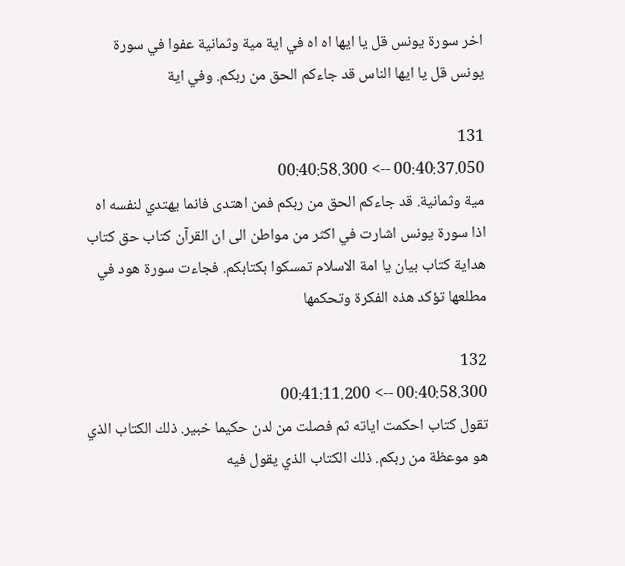اخر سورة يونس قل يا ايها اه اه في اية مية وثمانية عفوا في سورة يونس قل يا ايها الناس قد جاءكم الحق من ربكم. وفي اية

131
00:40:37.050 --> 00:40:58.300
مية وثمانية. قد جاءكم الحق من ربكم فمن اهتدى فانما يهتدي لنفسه اه اذا سورة يونس اشارت في اكثر من مواطن الى ان القرآن كتاب حق كتاب هداية كتاب بيان يا امة الاسلام تمسكوا بكتابكم. فجاءت سورة هود في مطلعها تؤكد هذه الفكرة وتحكمها

132
00:40:58.300 --> 00:41:11.200
تقول كتاب احكمت اياته ثم فصلت من لدن حكيما خبير. ذلك الكتاب الذي هو موعظة من ربكم. ذلك الكتاب الذي يقول فيه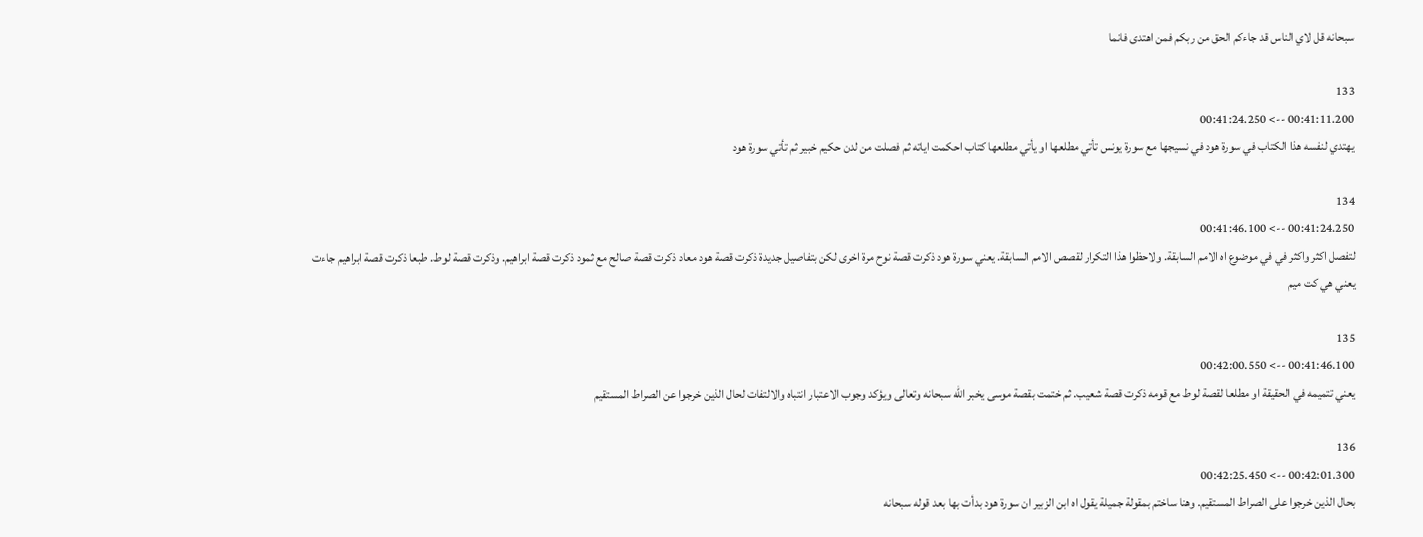سبحانه قل لاي الناس قد جاءكم الحق من ربكم فمن اهتدى فانما

133
00:41:11.200 --> 00:41:24.250
يهتدي لنفسه هذا الكتاب في سورة هود في نسيجها مع سورة يونس تأتي مطلعها او يأتي مطلعها كتاب احكمت اياته ثم فصلت من لدن حكيم خبير ثم تأتي سورة هود

134
00:41:24.250 --> 00:41:46.100
لتفصل اكثر واكثر في في موضوع اه الامم السابقة. ولاحظوا هذا التكرار لقصص الامم السابقة. يعني سورة هود ذكرت قصة نوح مرة اخرى لكن بتفاصيل جديدة ذكرت قصة هود معاد ذكرت قصة صالح مع ثمود ذكرت قصة ابراهيم. وذكرت قصة لوط. طبعا ذكرت قصة ابراهيم جاءت يعني هي كت ميم

135
00:41:46.100 --> 00:42:00.550
يعني تتميمه في الحقيقة او مطلعا لقصة لوط مع قومه ذكرت قصة شعيب. ثم ختمت بقصة موسى يخبر الله سبحانه وتعالى ويؤكد وجوب الاعتبار انتباه والالتفات لحال الذين خرجوا عن الصراط المستقيم

136
00:42:01.300 --> 00:42:25.450
بحال الذين خرجوا على الصراط المستقيم. وهنا ساختم بمقولة جميلة يقول اه ابن الزبير ان سورة هود بدأت بها بعد قوله سبحانه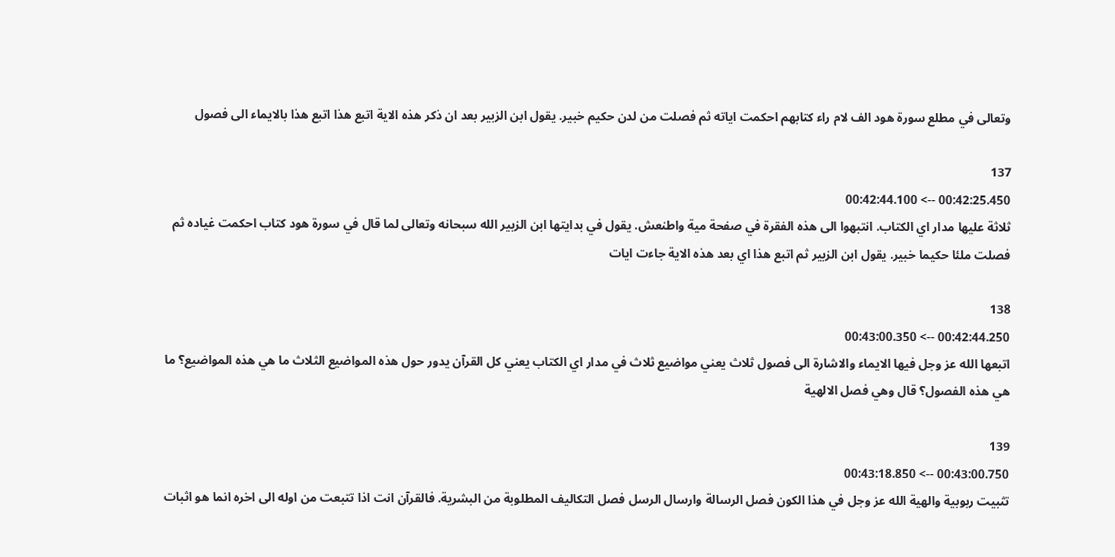وتعالى في مطلع سورة هود الف لام راء كتابهم احكمت اياته ثم فصلت من لدن حكيم خبير. يقول ابن الزبير بعد ان ذكر هذه الاية اتبع هذا اتبع هذا بالايماء الى فصول

137
00:42:25.450 --> 00:42:44.100
ثلاثة عليها مدار اي الكتاب. انتبهوا الى هذه الفقرة في صفحة مية واطنعش. يقول في بدايتها ابن الزبير الله سبحانه وتعالى لما قال في سورة هود كتاب احكمت غياده ثم فصلت ملئا حكيما خبير. يقول ابن الزبير ثم اتبع هذا اي بعد هذه الاية جاءت ايات

138
00:42:44.250 --> 00:43:00.350
اتبعها الله عز وجل فيها الايماء والاشارة الى فصول ثلاث يعني مواضيع ثلاث في مدار اي الكتاب يعني كل القرآن يدور حول هذه المواضيع الثلاث ما هي هذه المواضيع؟ ما هي هذه الفصول؟ قال وهي فصل الالهية

139
00:43:00.750 --> 00:43:18.850
تثبيت ربوبية والهية الله عز وجل في هذا الكون فصل الرسالة وارسال الرسل فصل التكاليف المطلوبة من البشرية. فالقرآن انت اذا تتبعت من اوله الى اخره انما هو اثبات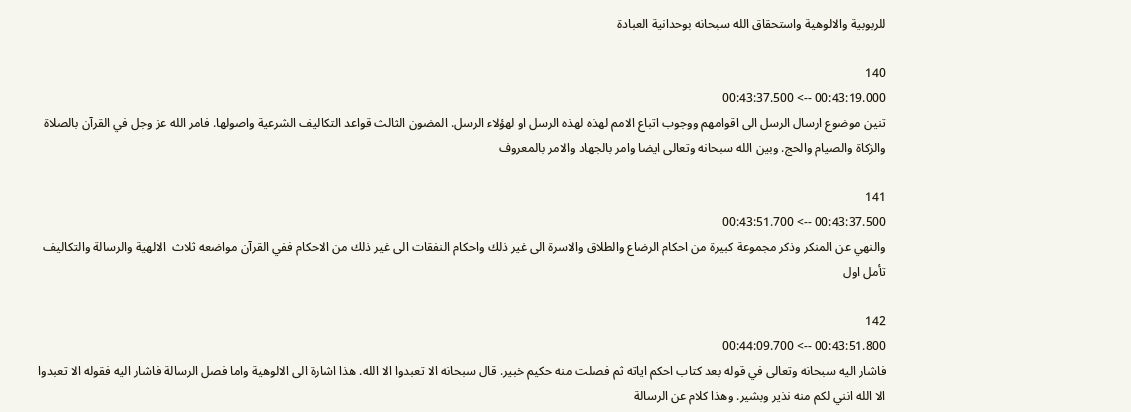للربوبية والالوهية واستحقاق الله سبحانه بوحدانية العبادة

140
00:43:19.000 --> 00:43:37.500
تنين موضوع ارسال الرسل الى اقوامهم ووجوب اتباع الامم لهذه لهذه الرسل او لهؤلاء الرسل. المضون الثالث قواعد التكاليف الشرعية واصولها. فامر الله عز وجل في القرآن بالصلاة والزكاة والصيام والحج. وبين الله سبحانه وتعالى ايضا وامر بالجهاد والامر بالمعروف

141
00:43:37.500 --> 00:43:51.700
والنهي عن المنكر وذكر مجموعة كبيرة من احكام الرضاع والطلاق والاسرة الى غير ذلك واحكام النفقات الى غير ذلك من الاحكام ففي القرآن مواضعه ثلاث  الالهية والرسالة والتكاليف تأمل اول

142
00:43:51.800 --> 00:44:09.700
فاشار اليه سبحانه وتعالى في قوله بعد كتاب احكم اياته ثم فصلت منه حكيم خبير. قال سبحانه الا تعبدوا الا الله. هذا اشارة الى الالوهية واما فصل الرسالة فاشار اليه فقوله الا تعبدوا الا الله انني لكم منه نذير وبشير. وهذا كلام عن الرسالة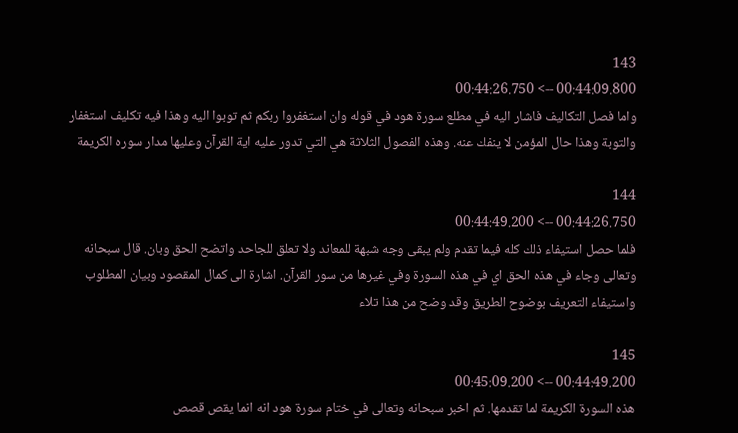143
00:44:09.800 --> 00:44:26.750
واما فصل التكاليف فاشار اليه في مطلع سورة هود في قوله وان استغفروا ربكم ثم توبوا اليه وهذا فيه تكليف استغفار والتوبة وهذا حال المؤمن لا ينفك عنه. وهذه الفصول الثلاثة هي التي تدور عليه اية القرآن وعليها مدار سوره الكريمة

144
00:44:26.750 --> 00:44:49.200
فلما حصل استيفاء ذلك كله فيما تقدم ولم يبقى وجه شبهة للمعاند ولا تعلق للجاحد واتضح الحق وبان. قال سبحانه وتعالى وجاء في هذه الحق اي في هذه السورة وفي غيرها من سور القرآن. اشارة الى كمال المقصود وبيان المطلوب واستيفاء التعريف بوضوح الطريق وقد وضح من هذا تلاء

145
00:44:49.200 --> 00:45:09.200
هذه السورة الكريمة لما تقدمها. ثم اخبر سبحانه وتعالى في ختام سورة هود انه انما يقص قصص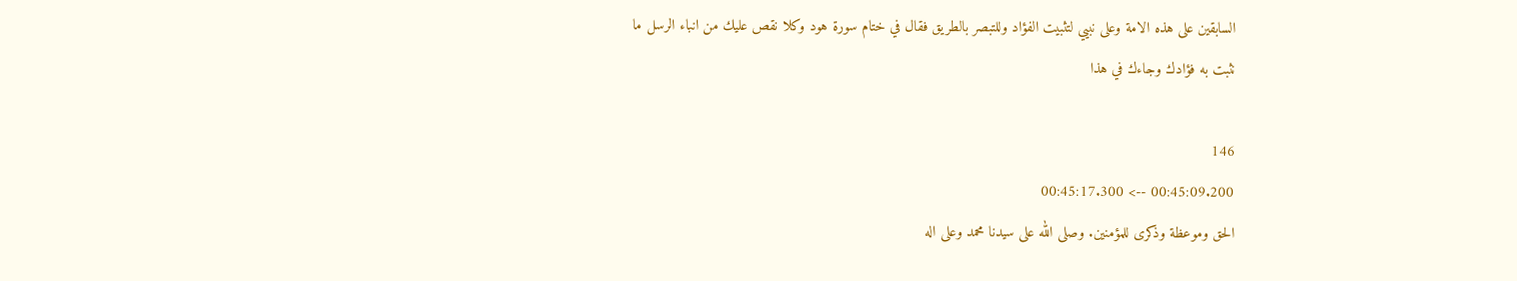السابقين على هذه الامة وعلى نبيي لتثبيت الفؤاد وللتبصر بالطريق فقال في ختام سورة هود وكلا نقص عليك من انباء الرسل ما نثبت به فؤادك وجاءك في هذا

146
00:45:09.200 --> 00:45:17.300
الحق وموعظة وذكرى للمؤمنين. وصلى الله على سيدنا محمد وعلى اله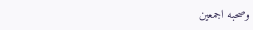وصحبه اجمعين